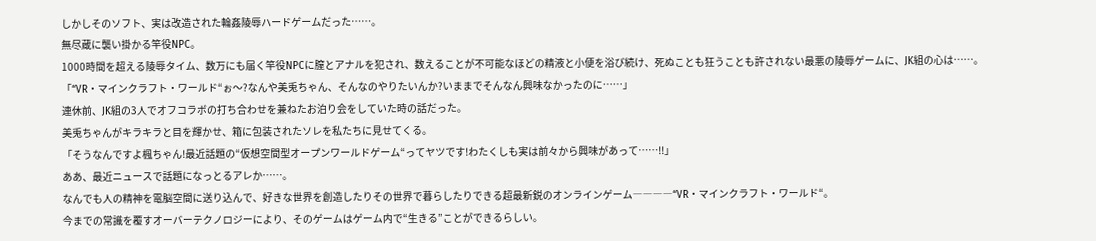しかしそのソフト、実は改造された輪姦陵辱ハードゲームだった……。
無尽蔵に襲い掛かる竿役NPC。
1000時間を超える陵辱タイム、数万にも届く竿役NPCに膣とアナルを犯され、数えることが不可能なほどの精液と小便を浴び続け、死ぬことも狂うことも許されない最悪の陵辱ゲームに、JK組の心は……。
「“VR・マインクラフト・ワールド“ぉ〜?なんや美兎ちゃん、そんなのやりたいんか?いままでそんなん興味なかったのに……」
連休前、JK組の3人でオフコラボの打ち合わせを兼ねたお泊り会をしていた時の話だった。
美兎ちゃんがキラキラと目を輝かせ、箱に包装されたソレを私たちに見せてくる。
「そうなんですよ楓ちゃん!最近話題の“仮想空間型オープンワールドゲーム“ってヤツです!わたくしも実は前々から興味があって……!!」
ああ、最近ニュースで話題になっとるアレか……。
なんでも人の精神を電脳空間に送り込んで、好きな世界を創造したりその世界で暮らしたりできる超最新鋭のオンラインゲーム――――“VR・マインクラフト・ワールド“。
今までの常識を覆すオーバーテクノロジーにより、そのゲームはゲーム内で“生きる”ことができるらしい。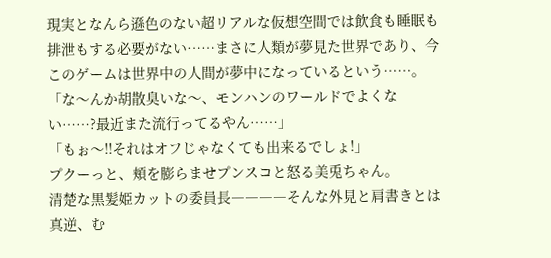現実となんら遜色のない超リアルな仮想空間では飲食も睡眠も排泄もする必要がない……まさに人類が夢見た世界であり、今このゲームは世界中の人間が夢中になっているという……。
「な〜んか胡散臭いな〜、モンハンのワールドでよくない……?最近また流行ってるやん……」
「もぉ〜!!それはオフじゃなくても出来るでしょ!」
プクーっと、頬を膨らませプンスコと怒る美兎ちゃん。
清楚な黒髪姫カットの委員長――――そんな外見と肩書きとは真逆、む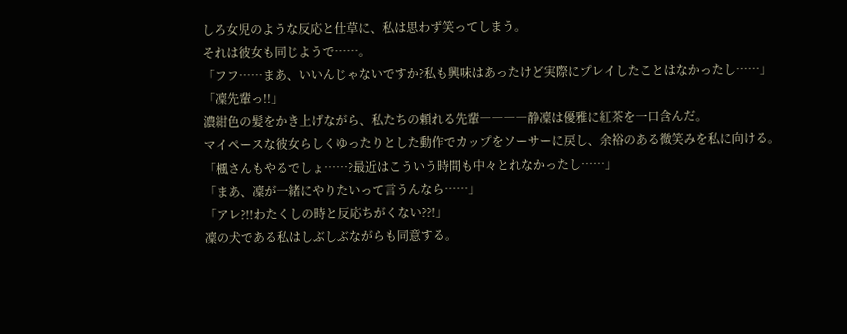しろ女児のような反応と仕草に、私は思わず笑ってしまう。
それは彼女も同じようで……。
「フフ……まあ、いいんじゃないですか?私も興味はあったけど実際にプレイしたことはなかったし……」
「凜先輩っ!!」
濃紺色の髪をかき上げながら、私たちの頼れる先輩――――静凜は優雅に紅茶を一口含んだ。
マイペースな彼女らしくゆったりとした動作でカップをソーサーに戻し、余裕のある微笑みを私に向ける。
「楓さんもやるでしょ……?最近はこういう時間も中々とれなかったし……」
「まあ、凜が一緒にやりたいって言うんなら……」
「アレ?!!わたくしの時と反応ちがくない??!」
凜の犬である私はしぶしぶながらも同意する。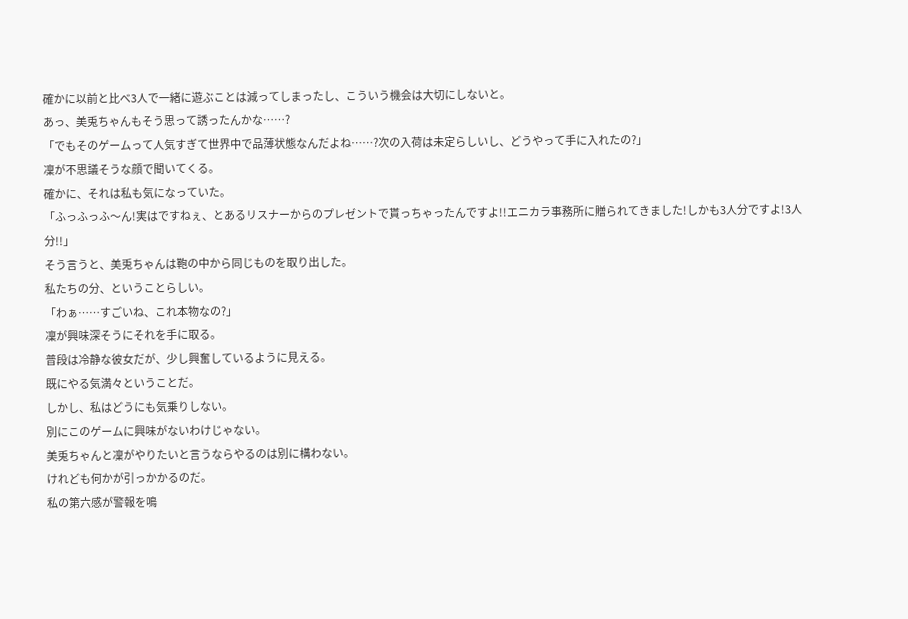確かに以前と比べ3人で一緒に遊ぶことは減ってしまったし、こういう機会は大切にしないと。
あっ、美兎ちゃんもそう思って誘ったんかな……?
「でもそのゲームって人気すぎて世界中で品薄状態なんだよね……?次の入荷は未定らしいし、どうやって手に入れたの?」
凜が不思議そうな顔で聞いてくる。
確かに、それは私も気になっていた。
「ふっふっふ〜ん!実はですねぇ、とあるリスナーからのプレゼントで貰っちゃったんですよ!!エニカラ事務所に贈られてきました!しかも3人分ですよ!3人分!!」
そう言うと、美兎ちゃんは鞄の中から同じものを取り出した。
私たちの分、ということらしい。
「わぁ……すごいね、これ本物なの?」
凜が興味深そうにそれを手に取る。
普段は冷静な彼女だが、少し興奮しているように見える。
既にやる気満々ということだ。
しかし、私はどうにも気乗りしない。
別にこのゲームに興味がないわけじゃない。
美兎ちゃんと凜がやりたいと言うならやるのは別に構わない。
けれども何かが引っかかるのだ。
私の第六感が警報を鳴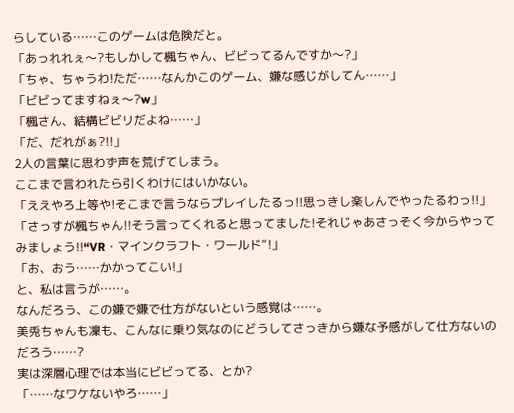らしている……このゲームは危険だと。
「あっれれぇ〜?もしかして楓ちゃん、ビビってるんですか〜?」
「ちゃ、ちゃうわ!ただ……なんかこのゲーム、嫌な感じがしてん……」
「ビビってますねぇ〜?w」
「楓さん、結構ビビリだよね……」
「だ、だれがぁ?!!」
2人の言葉に思わず声を荒げてしまう。
ここまで言われたら引くわけにはいかない。
「ええやろ上等や!そこまで言うならプレイしたるっ!!思っきし楽しんでやったるわっ!!」
「さっすが楓ちゃん!!そう言ってくれると思ってました!それじゃあさっそく今からやってみましょう!!“VR・マインクラフト・ワールド“!」
「お、おう……かかってこい!」
と、私は言うが……。
なんだろう、この嫌で嫌で仕方がないという感覚は……。
美兎ちゃんも凜も、こんなに乗り気なのにどうしてさっきから嫌な予感がして仕方ないのだろう……?
実は深層心理では本当にビビってる、とか?
「……なワケないやろ……」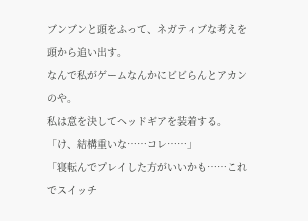ブンブンと頭をふって、ネガティブな考えを頭から追い出す。
なんで私がゲームなんかにビビらんとアカンのや。
私は意を決してヘッドギアを装着する。
「け、結構重いな……コレ……」
「寝転んでプレイした方がいいかも……これでスイッチ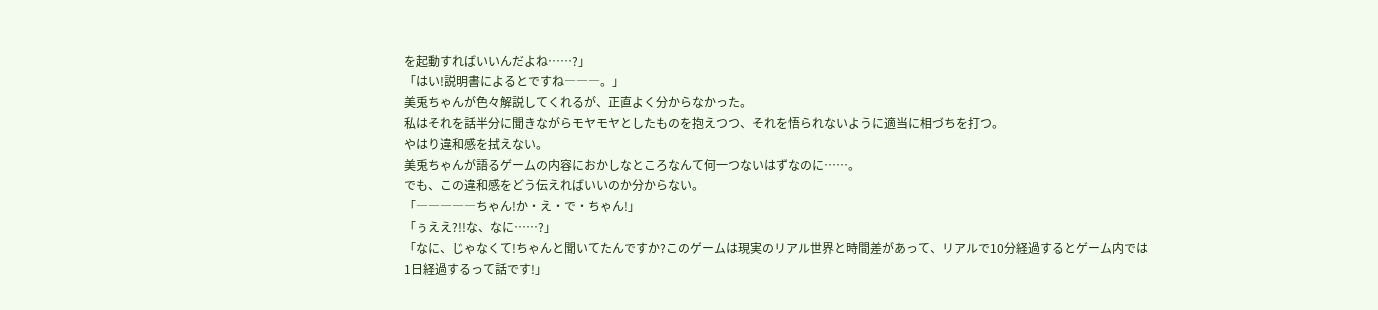を起動すればいいんだよね……?」
「はい!説明書によるとですね―――。」
美兎ちゃんが色々解説してくれるが、正直よく分からなかった。
私はそれを話半分に聞きながらモヤモヤとしたものを抱えつつ、それを悟られないように適当に相づちを打つ。
やはり違和感を拭えない。
美兎ちゃんが語るゲームの内容におかしなところなんて何一つないはずなのに……。
でも、この違和感をどう伝えればいいのか分からない。
「―――――ちゃん!か・え・で・ちゃん!」
「ぅええ?!!な、なに……?」
「なに、じゃなくて!ちゃんと聞いてたんですか?このゲームは現実のリアル世界と時間差があって、リアルで10分経過するとゲーム内では1日経過するって話です!」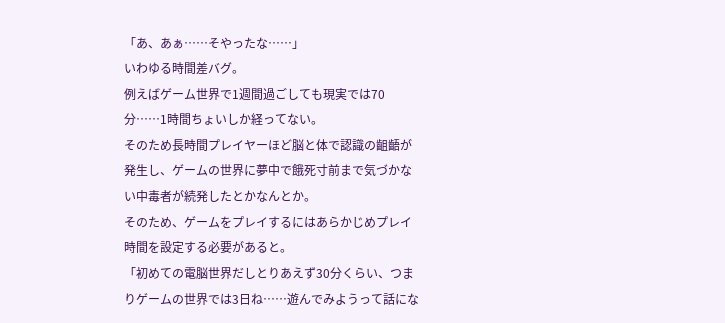「あ、あぁ……そやったな……」
いわゆる時間差バグ。
例えばゲーム世界で1週間過ごしても現実では70分……1時間ちょいしか経ってない。
そのため長時間プレイヤーほど脳と体で認識の齟齬が発生し、ゲームの世界に夢中で餓死寸前まで気づかない中毒者が続発したとかなんとか。
そのため、ゲームをプレイするにはあらかじめプレイ時間を設定する必要があると。
「初めての電脳世界だしとりあえず30分くらい、つまりゲームの世界では3日ね……遊んでみようって話にな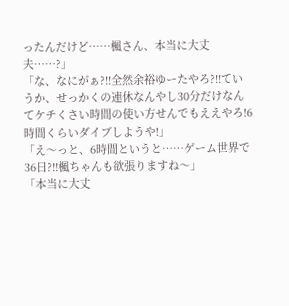ったんだけど……楓さん、本当に大丈夫……?」
「な、なにがぁ?!!全然余裕ゆーたやろ?!!ていうか、せっかくの連休なんやし30分だけなんてケチくさい時間の使い方せんでもええやろ!6時間くらいダイブしようや!」
「え〜っと、6時間というと……ゲーム世界で36日?!!楓ちゃんも欲張りますね〜」
「本当に大丈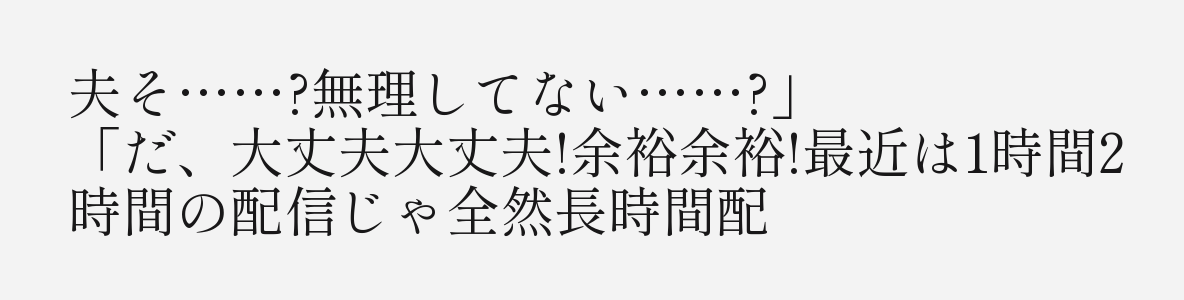夫そ……?無理してない……?」
「だ、大丈夫大丈夫!余裕余裕!最近は1時間2時間の配信じゃ全然長時間配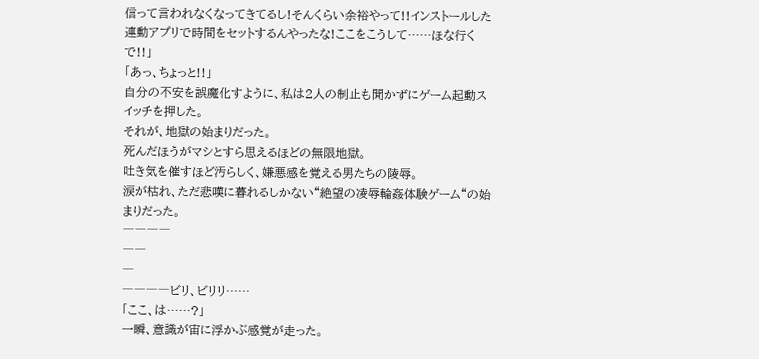信って言われなくなってきてるし!そんくらい余裕やって!!インストールした連動アプリで時間をセットするんやったな!ここをこうして……ほな行くで!!」
「あっ、ちょっと!!」
自分の不安を誤魔化すように、私は2人の制止も聞かずにゲーム起動スイッチを押した。
それが、地獄の始まりだった。
死んだほうがマシとすら思えるほどの無限地獄。
吐き気を催すほど汚らしく、嫌悪感を覚える男たちの陵辱。
涙が枯れ、ただ悲嘆に暮れるしかない“絶望の凌辱輪姦体験ゲーム“の始まりだった。
――――
――
―
――――ビリ、ビリリ……
「ここ、は……?」
一瞬、意識が宙に浮かぶ感覚が走った。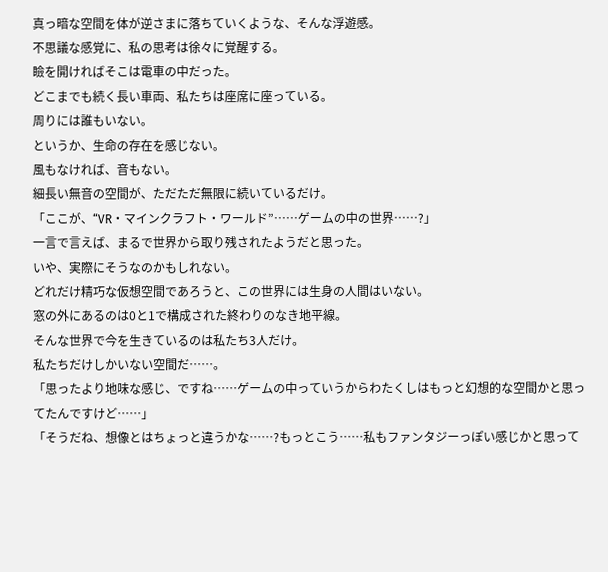真っ暗な空間を体が逆さまに落ちていくような、そんな浮遊感。
不思議な感覚に、私の思考は徐々に覚醒する。
瞼を開ければそこは電車の中だった。
どこまでも続く長い車両、私たちは座席に座っている。
周りには誰もいない。
というか、生命の存在を感じない。
風もなければ、音もない。
細長い無音の空間が、ただただ無限に続いているだけ。
「ここが、“VR・マインクラフト・ワールド”……ゲームの中の世界……?」
一言で言えば、まるで世界から取り残されたようだと思った。
いや、実際にそうなのかもしれない。
どれだけ精巧な仮想空間であろうと、この世界には生身の人間はいない。
窓の外にあるのは0と1で構成された終わりのなき地平線。
そんな世界で今を生きているのは私たち3人だけ。
私たちだけしかいない空間だ……。
「思ったより地味な感じ、ですね……ゲームの中っていうからわたくしはもっと幻想的な空間かと思ってたんですけど……」
「そうだね、想像とはちょっと違うかな……?もっとこう……私もファンタジーっぽい感じかと思って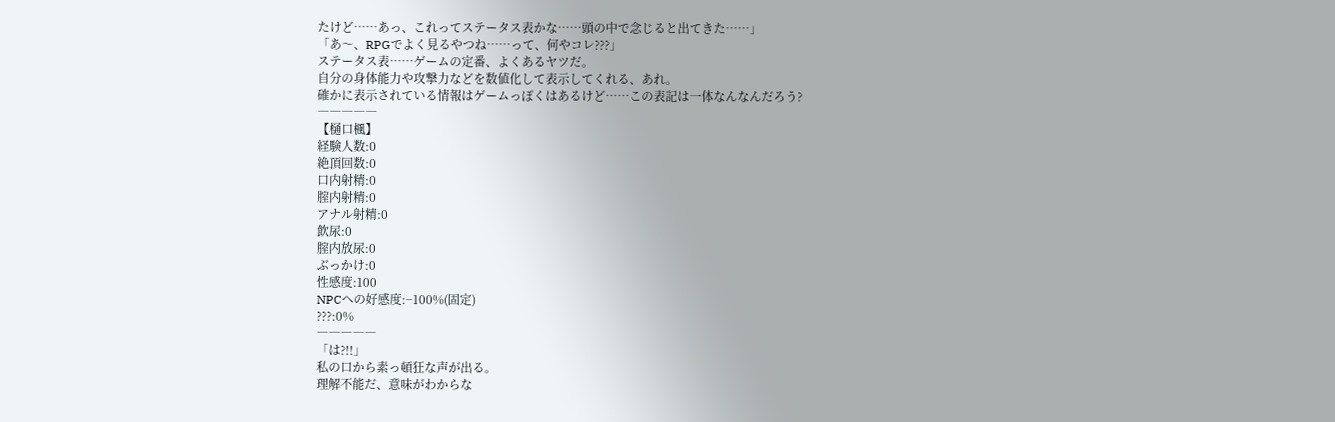たけど……あっ、これってステータス表かな……頭の中で念じると出てきた……」
「あ〜、RPGでよく見るやつね……って、何やコレ???」
ステータス表……ゲームの定番、よくあるヤツだ。
自分の身体能力や攻撃力などを数値化して表示してくれる、あれ。
確かに表示されている情報はゲームっぽくはあるけど……この表記は一体なんなんだろう?
―――――
【樋口楓】
経験人数:0
絶頂回数:0
口内射精:0
腟内射精:0
アナル射精:0
飲尿:0
腟内放尿:0
ぶっかけ:0
性感度:100
NPCへの好感度:−100%(固定)
???:0%
―――――
「は?!!」
私の口から素っ頓狂な声が出る。
理解不能だ、意味がわからな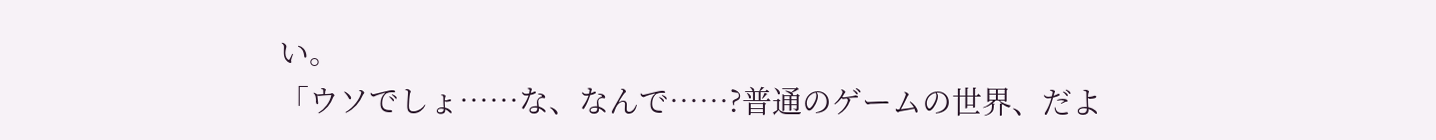い。
「ウソでしょ……な、なんで……?普通のゲームの世界、だよ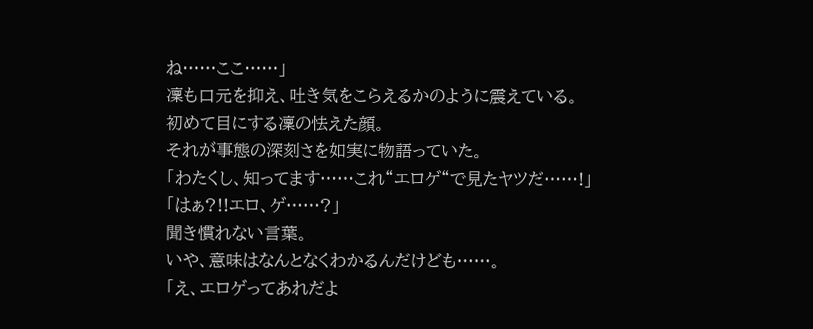ね……ここ……」
凜も口元を抑え、吐き気をこらえるかのように震えている。
初めて目にする凜の怯えた顔。
それが事態の深刻さを如実に物語っていた。
「わたくし、知ってます……これ“エロゲ“で見たヤツだ……!」
「はぁ?!!エロ、ゲ……?」
聞き慣れない言葉。
いや、意味はなんとなくわかるんだけども……。
「え、エロゲってあれだよ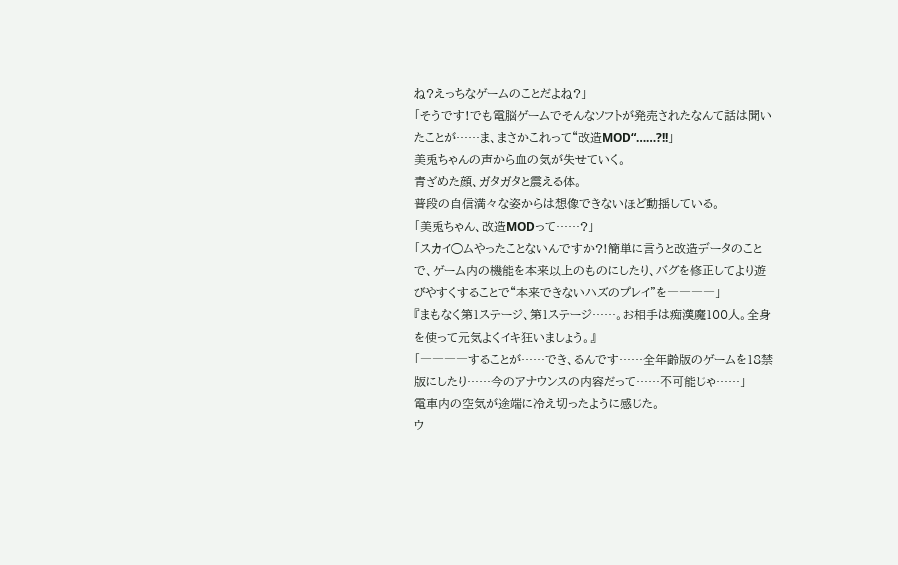ね?えっちなゲームのことだよね?」
「そうです!でも電脳ゲームでそんなソフトが発売されたなんて話は聞いたことが……ま、まさかこれって“改造MOD“……?!!」
美兎ちゃんの声から血の気が失せていく。
青ざめた顔、ガタガタと震える体。
普段の自信満々な姿からは想像できないほど動揺している。
「美兎ちゃん、改造MODって……?」
「スカイ◯ムやったことないんですか?!簡単に言うと改造データのことで、ゲーム内の機能を本来以上のものにしたり、バグを修正してより遊びやすくすることで“本来できないハズのプレイ"を――――」
『まもなく第1ステージ、第1ステージ……。お相手は痴漢魔100人。全身を使って元気よくイキ狂いましょう。』
「――――することが……でき、るんです……全年齢版のゲームを18禁版にしたり……今のアナウンスの内容だって……不可能じゃ……」
電車内の空気が途端に冷え切ったように感じた。
ウ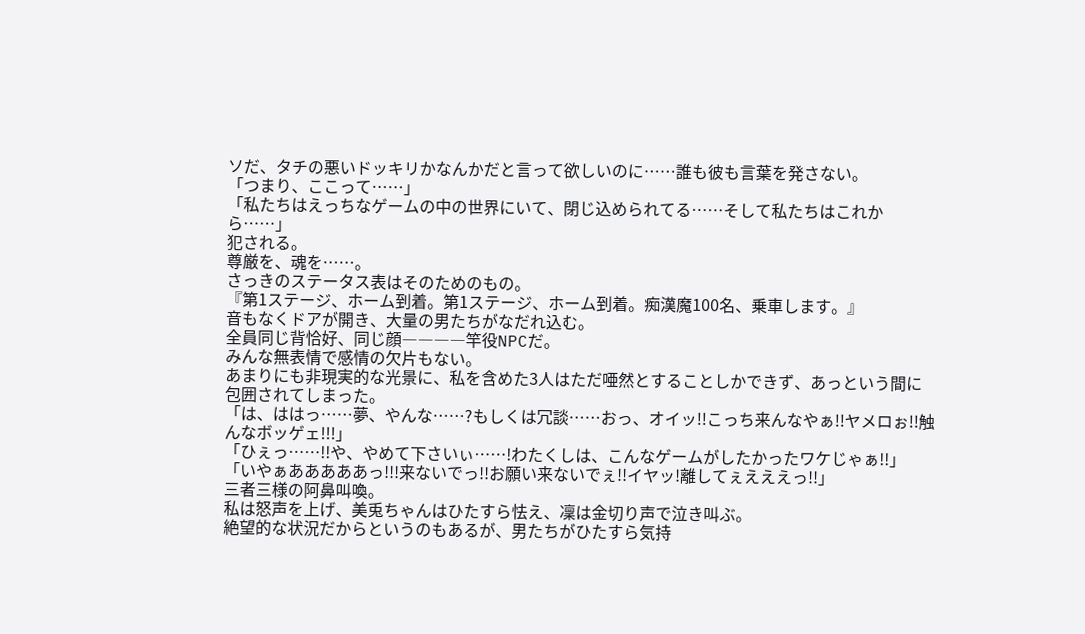ソだ、タチの悪いドッキリかなんかだと言って欲しいのに……誰も彼も言葉を発さない。
「つまり、ここって……」
「私たちはえっちなゲームの中の世界にいて、閉じ込められてる……そして私たちはこれから……」
犯される。
尊厳を、魂を……。
さっきのステータス表はそのためのもの。
『第1ステージ、ホーム到着。第1ステージ、ホーム到着。痴漢魔100名、乗車します。』
音もなくドアが開き、大量の男たちがなだれ込む。
全員同じ背恰好、同じ顔――――竿役NPCだ。
みんな無表情で感情の欠片もない。
あまりにも非現実的な光景に、私を含めた3人はただ唖然とすることしかできず、あっという間に包囲されてしまった。
「は、ははっ……夢、やんな……?もしくは冗談……おっ、オイッ!!こっち来んなやぁ!!ヤメロぉ!!触んなボッゲェ!!!」
「ひぇっ……!!や、やめて下さいぃ……!わたくしは、こんなゲームがしたかったワケじゃぁ!!」
「いやぁあああああっ!!!来ないでっ!!お願い来ないでぇ!!イヤッ!離してぇえええっ!!」
三者三様の阿鼻叫喚。
私は怒声を上げ、美兎ちゃんはひたすら怯え、凜は金切り声で泣き叫ぶ。
絶望的な状況だからというのもあるが、男たちがひたすら気持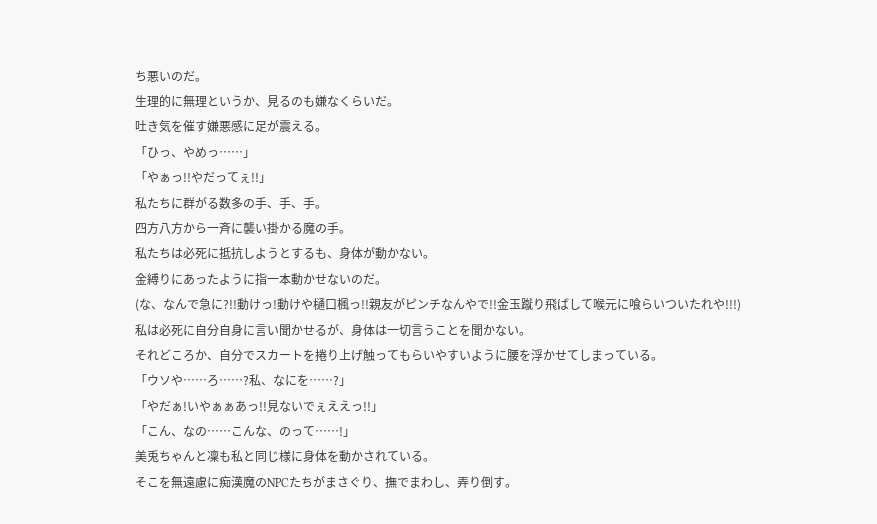ち悪いのだ。
生理的に無理というか、見るのも嫌なくらいだ。
吐き気を催す嫌悪感に足が震える。
「ひっ、やめっ……」
「やぁっ!!やだってぇ!!」
私たちに群がる数多の手、手、手。
四方八方から一斉に襲い掛かる魔の手。
私たちは必死に抵抗しようとするも、身体が動かない。
金縛りにあったように指一本動かせないのだ。
(な、なんで急に?!!動けっ!動けや樋口楓っ!!親友がピンチなんやで!!金玉蹴り飛ばして喉元に喰らいついたれや!!!)
私は必死に自分自身に言い聞かせるが、身体は一切言うことを聞かない。
それどころか、自分でスカートを捲り上げ触ってもらいやすいように腰を浮かせてしまっている。
「ウソや……ろ……?私、なにを……?」
「やだぁ!いやぁぁあっ!!見ないでぇええっ!!」
「こん、なの……こんな、のって……!」
美兎ちゃんと凜も私と同じ様に身体を動かされている。
そこを無遠慮に痴漢魔のNPCたちがまさぐり、撫でまわし、弄り倒す。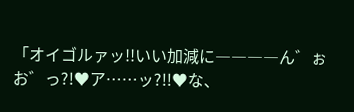「オイゴルァッ!!いい加減に――――ん゛ぉお゛っ?!♥ア……ッ?!!♥な、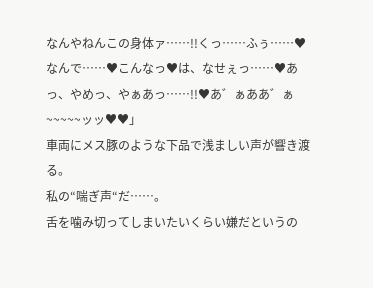なんやねんこの身体ァ……!!くっ……ふぅ……♥なんで……♥こんなっ♥は、なせぇっ……♥あっ、やめっ、やぁあっ……!!♥あ゛ぁああ゛ぁ~~~~~ッッ♥♥」
車両にメス豚のような下品で浅ましい声が響き渡る。
私の“喘ぎ声“だ……。
舌を噛み切ってしまいたいくらい嫌だというの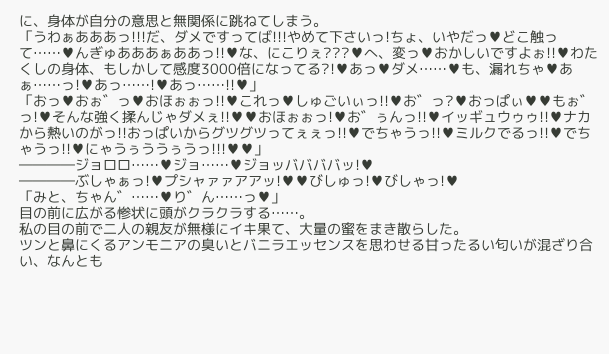に、身体が自分の意思と無関係に跳ねてしまう。
「うわぁあああっ!!!だ、ダメですってば!!!やめて下さいっ!ちょ、いやだっ♥どこ触って……♥んぎゅあああぁああっ!!♥な、にこりぇ???♥へ、変っ♥おかしいですよぉ!!♥わたくしの身体、もしかして感度3000倍になってる?!♥あっ♥ダメ……♥も、漏れちゃ♥あぁ……っ!♥あっ……!♥あっ……!!♥」
「おっ♥おぉ゛っ♥おほぉぉっ!!♥これっ♥しゅごいぃっ!!♥お゛っ?♥おっぱぃ♥♥もぉ゛っ!♥そんな強く揉んじゃダメぇ!!♥♥おほぉぉっ!♥お゛ぅんっ!!♥イッギュウゥゥ!!♥ナカから熱いのがっ!!おっぱいからグツグツってぇぇっ!!♥でちゃうっ!!♥ミルクでるっ!!♥でちゃうっ!!♥にゃうぅううぅうっ!!!♥♥」
――――ジョロロ……♥ジョ……♥ジョッババババッ!♥
――――ぶしゃぁっ!♥プシャァァアアッ!♥♥びしゅっ!♥びしゃっ!♥
「みと、ちゃん゛……♥り゛ん……っ♥」
目の前に広がる惨状に頭がクラクラする……。
私の目の前で二人の親友が無様にイキ果て、大量の蜜をまき散らした。
ツンと鼻にくるアンモニアの臭いとバニラエッセンスを思わせる甘ったるい匂いが混ざり合い、なんとも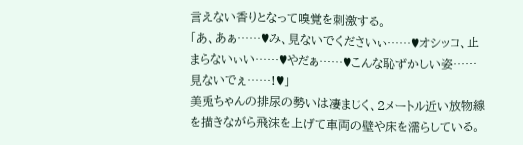言えない香りとなって嗅覚を刺激する。
「あ、あぁ……♥み、見ないでくださいぃ……♥オシッコ、止まらないぃい……♥やだぁ……♥こんな恥ずかしい姿……見ないでぇ……!♥」
美兎ちゃんの排尿の勢いは凄まじく、2メートル近い放物線を描きながら飛沫を上げて車両の壁や床を濡らしている。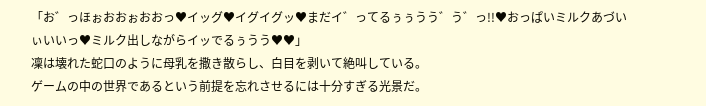「お゛っほぉおおぉおおっ♥イッグ♥イグイグッ♥まだイ゛ってるぅぅうう゛う゛っ!!♥おっぱいミルクあづいぃいいっ♥ミルク出しながらイッでるぅうう♥♥」
凜は壊れた蛇口のように母乳を撒き散らし、白目を剥いて絶叫している。
ゲームの中の世界であるという前提を忘れさせるには十分すぎる光景だ。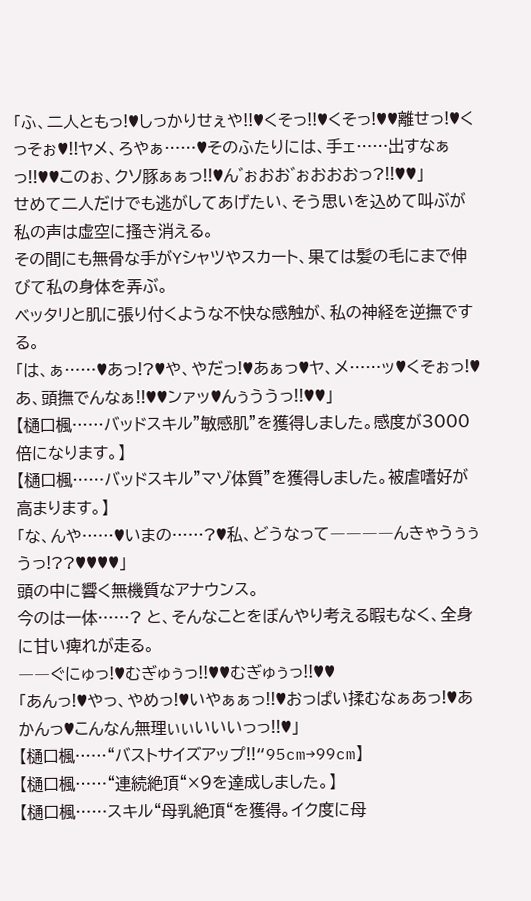「ふ、二人ともっ!♥しっかりせぇや!!♥くそっ!!♥くそっ!♥♥離せっ!♥くっそぉ♥!!ヤメ、ろやぁ……♥そのふたりには、手ェ……出すなぁっ!!♥♥このぉ、クソ豚ぁぁっ!!♥ん゛ぉおお゛ぉおおおっ?!!♥♥」
せめて二人だけでも逃がしてあげたい、そう思いを込めて叫ぶが私の声は虚空に搔き消える。
その間にも無骨な手がYシャツやスカート、果ては髪の毛にまで伸びて私の身体を弄ぶ。
ベッタリと肌に張り付くような不快な感触が、私の神経を逆撫でする。
「は、ぁ……♥あっ!?♥や、やだっ!♥あぁっ♥ヤ、メ……ッ♥くそぉっ!♥あ、頭撫でんなぁ!!♥♥ンァッ♥んぅううっ!!♥♥」
【樋口楓……バッドスキル"敏感肌"を獲得しました。感度が3000倍になります。】
【樋口楓……バッドスキル"マゾ体質"を獲得しました。被虐嗜好が高まります。】
「な、んや……♥いまの……?♥私、どうなって――――んきゃうぅぅうっ!??♥♥♥♥」
頭の中に響く無機質なアナウンス。
今のは一体……? と、そんなことをぼんやり考える暇もなく、全身に甘い痺れが走る。
――ぐにゅっ!♥むぎゅぅっ!!♥♥むぎゅぅっ!!♥♥
「あんっ!♥やっ、やめっ!♥いやぁぁっ!!♥おっぱい揉むなぁあっ!♥あかんっ♥こんなん無理ぃぃいいいっっ!!♥」
【樋口楓……“バストサイズアップ!!“95cm→99cm】
【樋口楓……“連続絶頂“×9を達成しました。】
【樋口楓……スキル“母乳絶頂“を獲得。イク度に母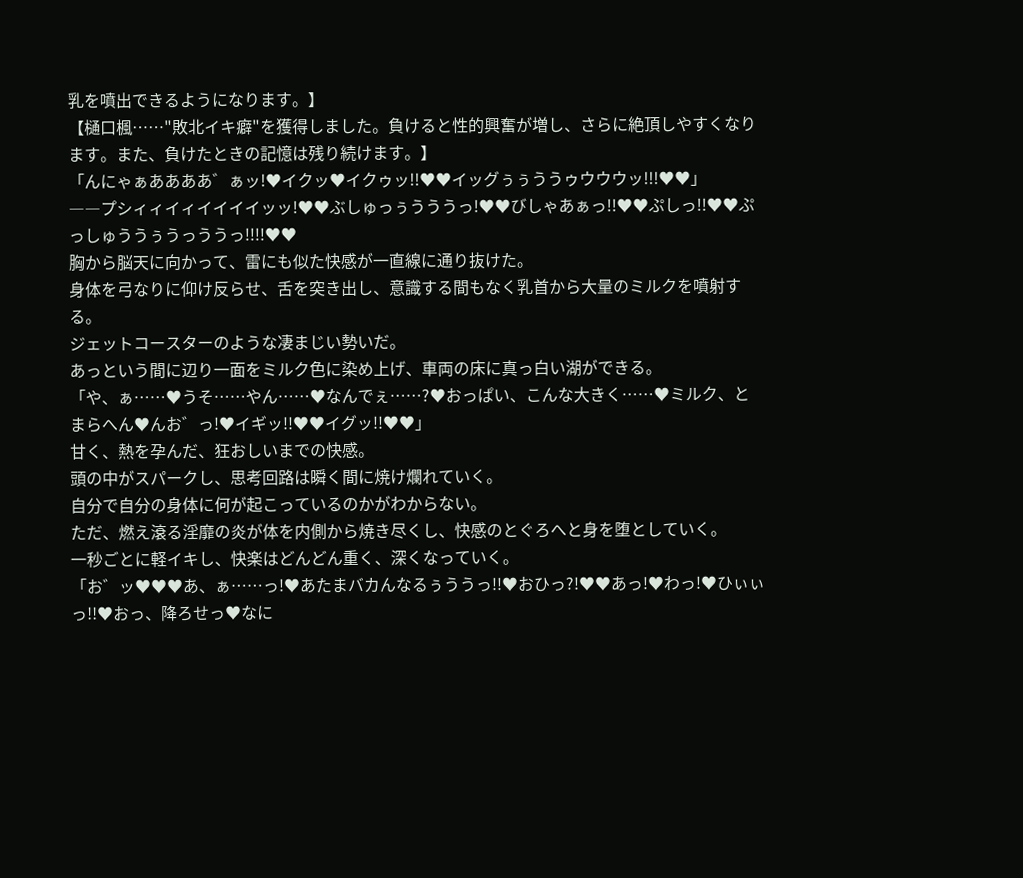乳を噴出できるようになります。】
【樋口楓……"敗北イキ癖"を獲得しました。負けると性的興奮が増し、さらに絶頂しやすくなります。また、負けたときの記憶は残り続けます。】
「んにゃぁああああ゛ぁッ!♥イクッ♥イクゥッ!!♥♥イッグぅぅううゥウウウッ!!!♥♥」
――プシィィイィイイイイッッ!♥♥ぶしゅっぅうううっ!♥♥びしゃあぁっ!!♥♥ぷしっ!!♥♥ぷっしゅううぅうっううっ!!!!♥♥
胸から脳天に向かって、雷にも似た快感が一直線に通り抜けた。
身体を弓なりに仰け反らせ、舌を突き出し、意識する間もなく乳首から大量のミルクを噴射する。
ジェットコースターのような凄まじい勢いだ。
あっという間に辺り一面をミルク色に染め上げ、車両の床に真っ白い湖ができる。
「や、ぁ……♥うそ……やん……♥なんでぇ……?♥おっぱい、こんな大きく……♥ミルク、とまらへん♥んお゛っ!♥イギッ!!♥♥イグッ!!♥♥」
甘く、熱を孕んだ、狂おしいまでの快感。
頭の中がスパークし、思考回路は瞬く間に焼け爛れていく。
自分で自分の身体に何が起こっているのかがわからない。
ただ、燃え滾る淫靡の炎が体を内側から焼き尽くし、快感のとぐろへと身を堕としていく。
一秒ごとに軽イキし、快楽はどんどん重く、深くなっていく。
「お゛ッ♥♥♥あ、ぁ……っ!♥あたまバカんなるぅううっ!!♥おひっ?!♥♥あっ!♥わっ!♥ひぃぃっ!!♥おっ、降ろせっ♥なに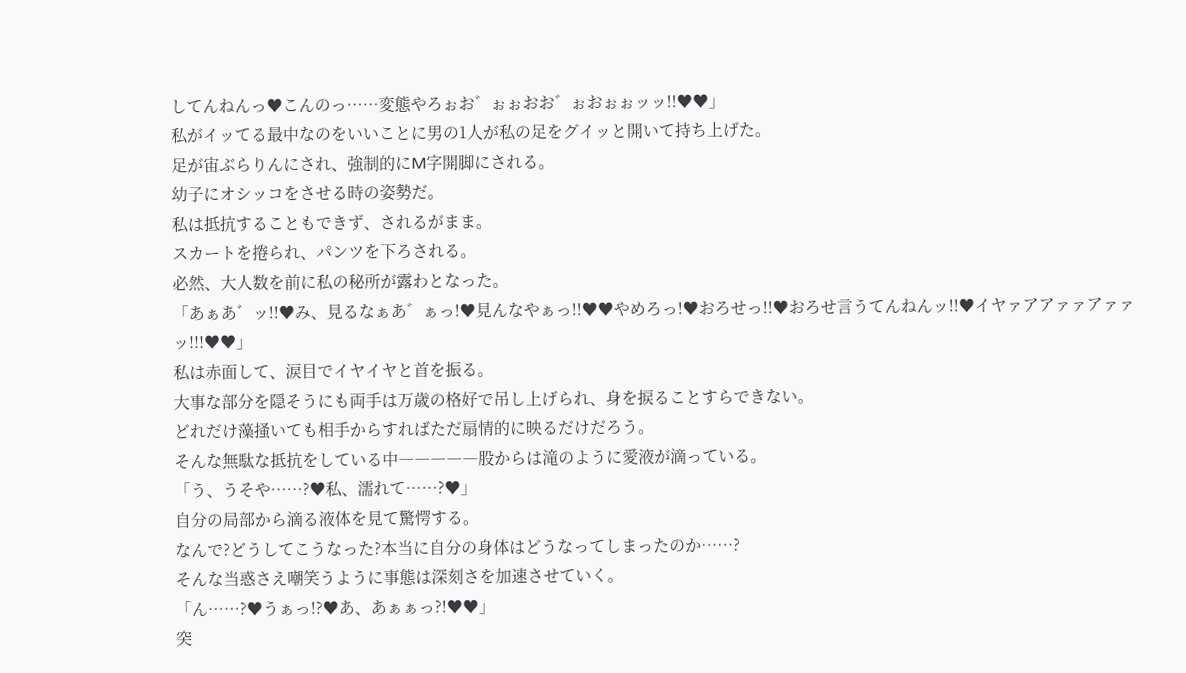してんねんっ♥こんのっ……変態やろぉお゛ぉぉおお゛ぉおぉぉッッ!!♥♥」
私がイッてる最中なのをいいことに男の1人が私の足をグイッと開いて持ち上げた。
足が宙ぶらりんにされ、強制的にM字開脚にされる。
幼子にオシッコをさせる時の姿勢だ。
私は抵抗することもできず、されるがまま。
スカートを捲られ、パンツを下ろされる。
必然、大人数を前に私の秘所が露わとなった。
「あぁあ゛ッ!!♥み、見るなぁあ゛ぁっ!♥見んなやぁっ!!♥♥やめろっ!♥おろせっ!!♥おろせ言うてんねんッ!!♥イヤァアアァァアァァッ!!!♥♥」
私は赤面して、涙目でイヤイヤと首を振る。
大事な部分を隠そうにも両手は万歳の格好で吊し上げられ、身を捩ることすらできない。
どれだけ藻掻いても相手からすればただ扇情的に映るだけだろう。
そんな無駄な抵抗をしている中―――――股からは滝のように愛液が滴っている。
「う、うそや……?♥私、濡れて……?♥」
自分の局部から滴る液体を見て驚愕する。
なんで?どうしてこうなった?本当に自分の身体はどうなってしまったのか……?
そんな当惑さえ嘲笑うように事態は深刻さを加速させていく。
「ん……?♥うぁっ!?♥あ、あぁぁっ?!♥♥」
突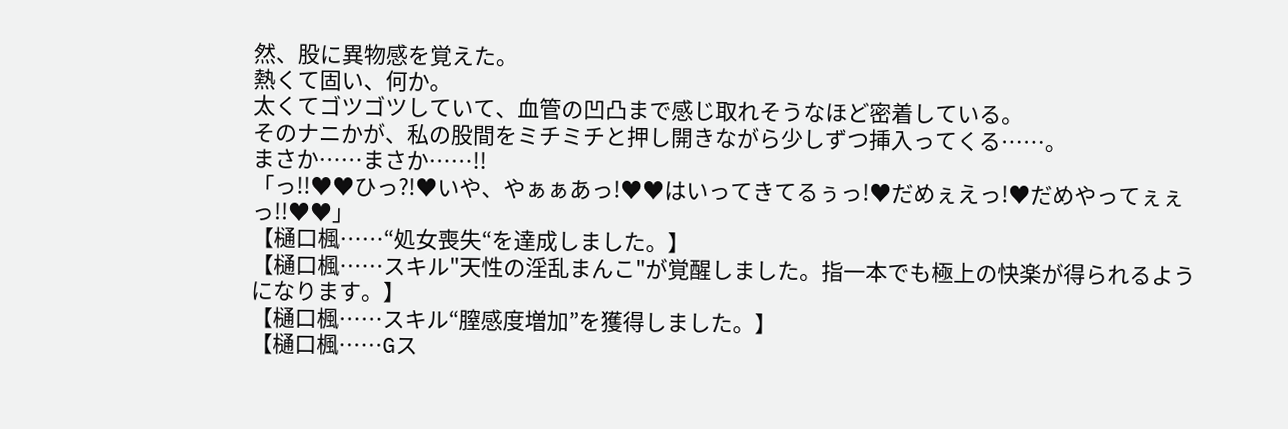然、股に異物感を覚えた。
熱くて固い、何か。
太くてゴツゴツしていて、血管の凹凸まで感じ取れそうなほど密着している。
そのナニかが、私の股間をミチミチと押し開きながら少しずつ挿入ってくる……。
まさか……まさか……!!
「っ!!♥♥ひっ?!♥いや、やぁぁあっ!♥♥はいってきてるぅっ!♥だめぇえっ!♥だめやってぇぇっ!!♥♥」
【樋口楓……“処女喪失“を達成しました。】
【樋口楓……スキル"天性の淫乱まんこ"が覚醒しました。指一本でも極上の快楽が得られるようになります。】
【樋口楓……スキル“膣感度増加”を獲得しました。】
【樋口楓……Gス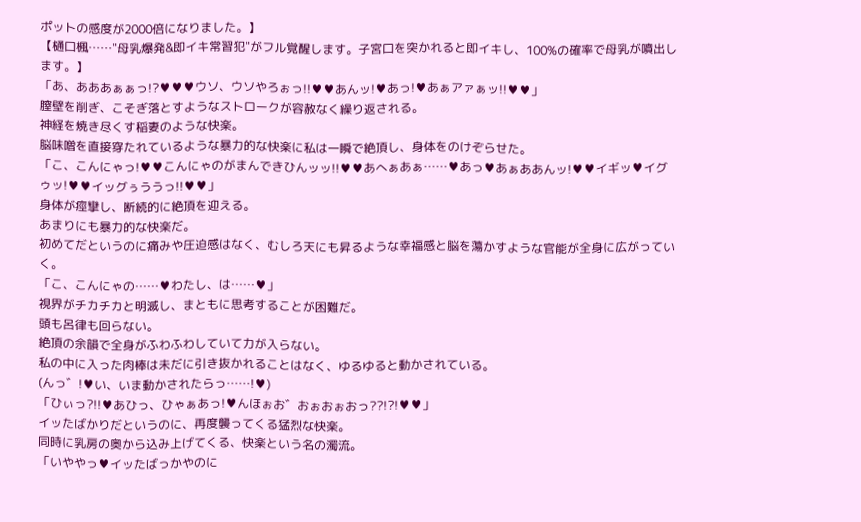ポットの感度が2000倍になりました。】
【樋口楓……"母乳爆発&即イキ常習犯"がフル覚醒します。子宮口を突かれると即イキし、100%の確率で母乳が噴出します。】
「あ、あああぁぁっ!?♥♥♥ウソ、ウソやろぉっ!!♥♥あんッ!♥あっ!♥あぁアァぁッ!!♥♥」
膣壁を削ぎ、こそぎ落とすようなストロークが容赦なく繰り返される。
神経を焼き尽くす稲妻のような快楽。
脳味噌を直接穿たれているような暴力的な快楽に私は一瞬で絶頂し、身体をのけぞらせた。
「こ、こんにゃっ!♥♥こんにゃのがまんできひんッッ!!♥♥あへぁあぁ……♥あっ♥あぁああんッ!♥♥イギッ♥イグゥッ!♥♥イッグぅううっ!!♥♥」
身体が痙攣し、断続的に絶頂を迎える。
あまりにも暴力的な快楽だ。
初めてだというのに痛みや圧迫感はなく、むしろ天にも昇るような幸福感と脳を蕩かすような官能が全身に広がっていく。
「こ、こんにゃの……♥わたし、は……♥」
視界がチカチカと明滅し、まともに思考することが困難だ。
頭も呂律も回らない。
絶頂の余韻で全身がふわふわしていて力が入らない。
私の中に入った肉棒は未だに引き抜かれることはなく、ゆるゆると動かされている。
(んっ゛!♥い、いま動かされたらっ……!♥)
「ひぃっ?!!♥あひっ、ひゃぁあっ!♥んほぉお゛おぉおぉおっ??!?!♥♥」
イッたばかりだというのに、再度襲ってくる猛烈な快楽。
同時に乳房の奥から込み上げてくる、快楽という名の濁流。
「いややっ♥イッたばっかやのに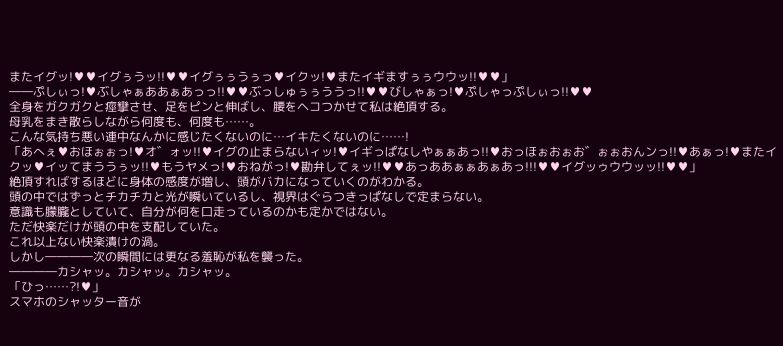またイグッ!♥♥イグぅうッ!!♥♥イグぅぅうぅっ♥イクッ!♥またイギますぅぅウウッ!!♥♥」
――ぷしぃっ!♥ぶしゃぁああぁあっっ!!♥♥ぶっしゅぅぅううっ!!♥♥びしゃぁっ!♥ぷしゃっぷしぃっ!!♥♥
全身をガクガクと痙攣させ、足をピンと伸ばし、腰をヘコつかせて私は絶頂する。
母乳をまき散らしながら何度も、何度も……。
こんな気持ち悪い連中なんかに感じたくないのに…イキたくないのに……!
「あへぇ♥おほぉぉっ!♥オ゛ォッ!!♥イグの止まらないィッ!♥イギっぱなしやぁぁあっ!!♥おっほぉおぉお゛ぉぉおんンっ!!♥あぁっ!♥またイクッ♥イッてまううぅッ!!♥もうヤメっ!♥おねがっ!♥勘弁してぇッ!!♥♥あっああぁぁあぁあっ!!!♥♥イグッゥウウッッ!!♥♥」
絶頂すればするほどに身体の感度が増し、頭がバカになっていくのがわかる。
頭の中ではずっとチカチカと光が瞬いているし、視界はぐらつきっぱなしで定まらない。
意識も朦朧としていて、自分が何を口走っているのかも定かではない。
ただ快楽だけが頭の中を支配していた。
これ以上ない快楽漬けの渦。
しかし――――次の瞬間には更なる羞恥が私を襲った。
――――カシャッ。カシャッ。カシャッ。
「ひっ……?!♥」
スマホのシャッター音が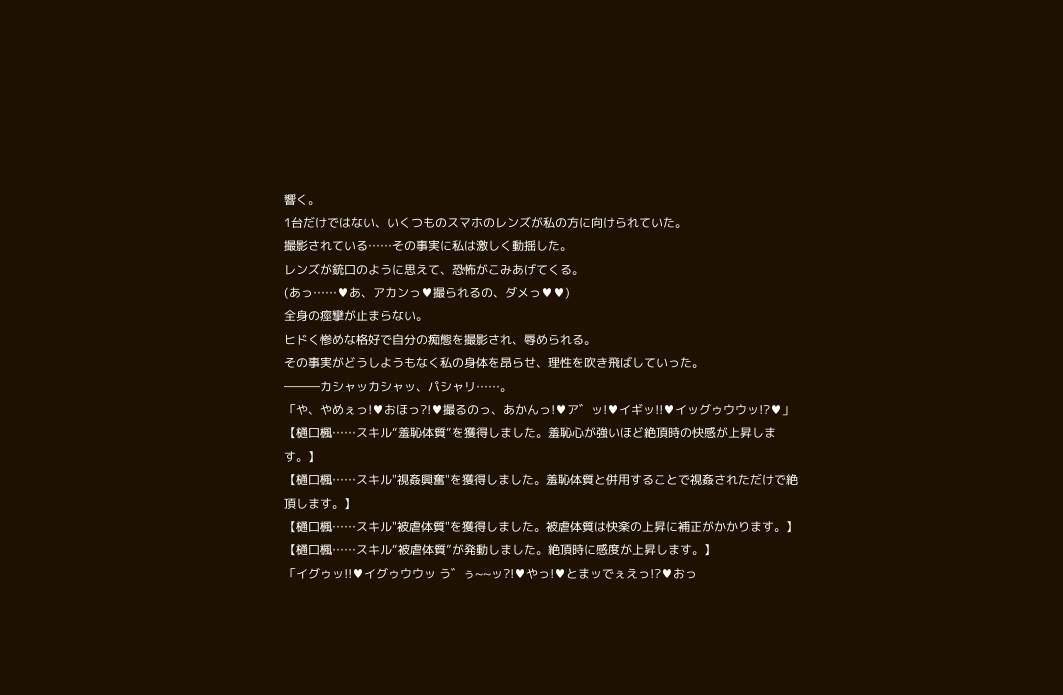響く。
1台だけではない、いくつものスマホのレンズが私の方に向けられていた。
撮影されている……その事実に私は激しく動揺した。
レンズが銃口のように思えて、恐怖がこみあげてくる。
(あっ……♥あ、アカンっ♥撮られるの、ダメっ♥♥)
全身の痙攣が止まらない。
ヒドく惨めな格好で自分の痴態を撮影され、辱められる。
その事実がどうしようもなく私の身体を昂らせ、理性を吹き飛ばしていった。
―――カシャッカシャッ、パシャリ……。
「や、やめぇっ!♥おほっ?!♥撮るのっ、あかんっ!♥ア゛ッ!♥イギッ!!♥イッグゥウウッ!?♥」
【樋口楓……スキル“羞恥体質“を獲得しました。羞恥心が強いほど絶頂時の快感が上昇します。】
【樋口楓……スキル"視姦興奮"を獲得しました。羞恥体質と併用することで視姦されただけで絶頂します。】
【樋口楓……スキル"被虐体質"を獲得しました。被虐体質は快楽の上昇に補正がかかります。】【樋口楓……スキル“被虐体質”が発動しました。絶頂時に感度が上昇します。】
「イグゥッ!!♥イグゥウウッ う゛ぅ~~ッ?!♥やっ!♥とまッでぇえっ!?♥おっ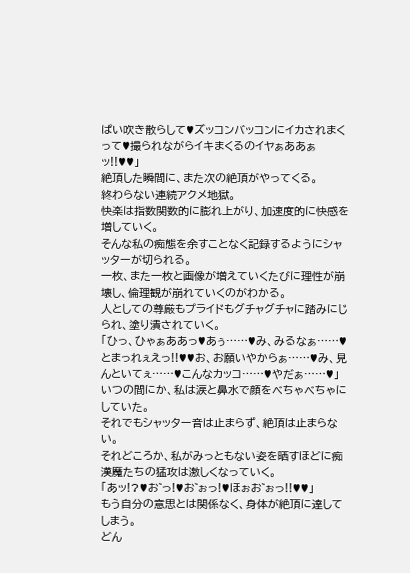ぱい吹き散らして♥ズッコンバッコンにイカされまくって♥撮られながらイキまくるのイヤぁああぁッ!!♥♥」
絶頂した瞬間に、また次の絶頂がやってくる。
終わらない連続アクメ地獄。
快楽は指数関数的に膨れ上がり、加速度的に快感を増していく。
そんな私の痴態を余すことなく記録するようにシャッターが切られる。
一枚、また一枚と画像が増えていくたびに理性が崩壊し、倫理観が崩れていくのがわかる。
人としての尊厳もプライドもグチャグチャに踏みにじられ、塗り潰されていく。
「ひっ、ひゃぁああっ♥あぅ……♥み、みるなぁ……♥とまっれぇえっ!!♥♥お、お願いやからぁ……♥み、見んといてぇ……♥こんなカッコ……♥やだぁ……♥」
いつの間にか、私は涙と鼻水で顔をべちゃべちゃにしていた。
それでもシャッター音は止まらず、絶頂は止まらない。
それどころか、私がみっともない姿を晒すほどに痴漢魔たちの猛攻は激しくなっていく。
「あッ!?♥お゛っ!♥お゛ぉっ!♥ほぉお゛ぉっ!!♥♥」
もう自分の意思とは関係なく、身体が絶頂に達してしまう。
どん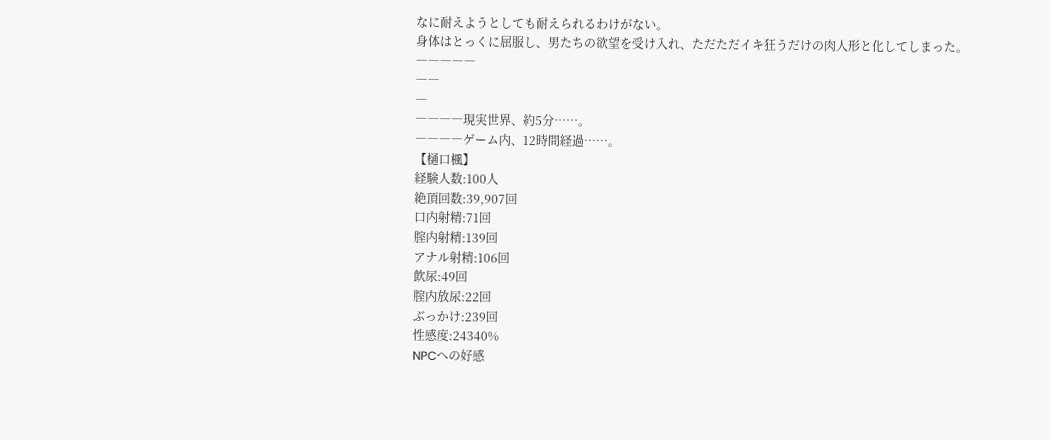なに耐えようとしても耐えられるわけがない。
身体はとっくに屈服し、男たちの欲望を受け入れ、ただただイキ狂うだけの肉人形と化してしまった。
―――――
――
―
――――現実世界、約5分……。
――――ゲーム内、12時間経過……。
【樋口楓】
経験人数:100人
絶頂回数:39,907回
口内射精:71回
腟内射精:139回
アナル射精:106回
飲尿:49回
腟内放尿:22回
ぶっかけ:239回
性感度:24340%
NPCへの好感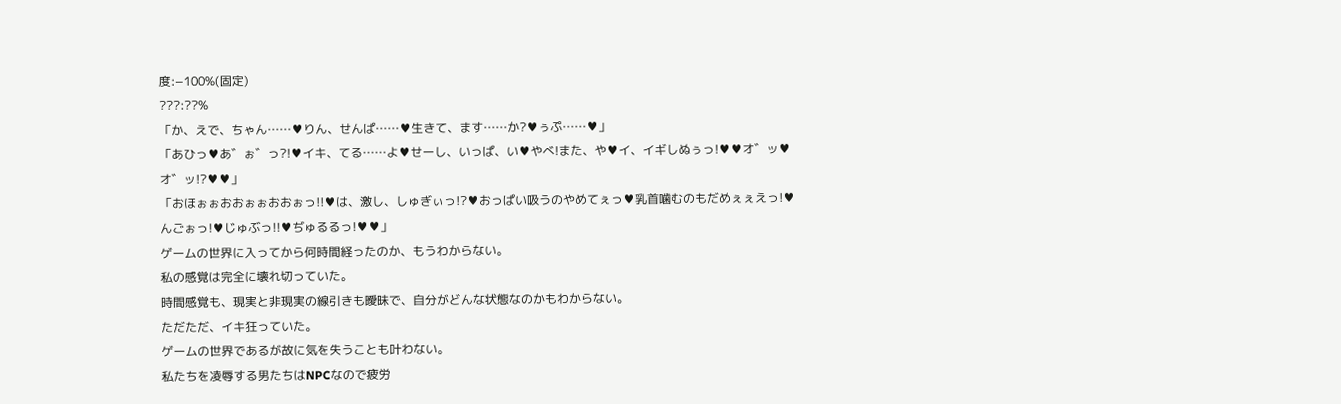度:−100%(固定)
???:??%
「か、えで、ちゃん……♥りん、せんぱ……♥生きて、ます……か?♥ぅぷ……♥」
「あひっ♥あ゛ぉ゛っ?!♥イキ、てる……よ♥せーし、いっぱ、い♥やべ!また、や♥イ、イギしぬぅっ!♥♥オ゛ッ♥オ゛ッ!?♥♥」
「おほぉぉおおぉぉおおぉっ!!♥は、激し、しゅぎぃっ!?♥おっぱい吸うのやめてぇっ♥乳首噛むのもだめぇぇえっ!♥んごぉっ!♥じゅぶっ!!♥ぢゅるるっ!♥♥」
ゲームの世界に入ってから何時間経ったのか、もうわからない。
私の感覚は完全に壊れ切っていた。
時間感覚も、現実と非現実の線引きも曖昧で、自分がどんな状態なのかもわからない。
ただただ、イキ狂っていた。
ゲームの世界であるが故に気を失うことも叶わない。
私たちを凌辱する男たちはNPCなので疲労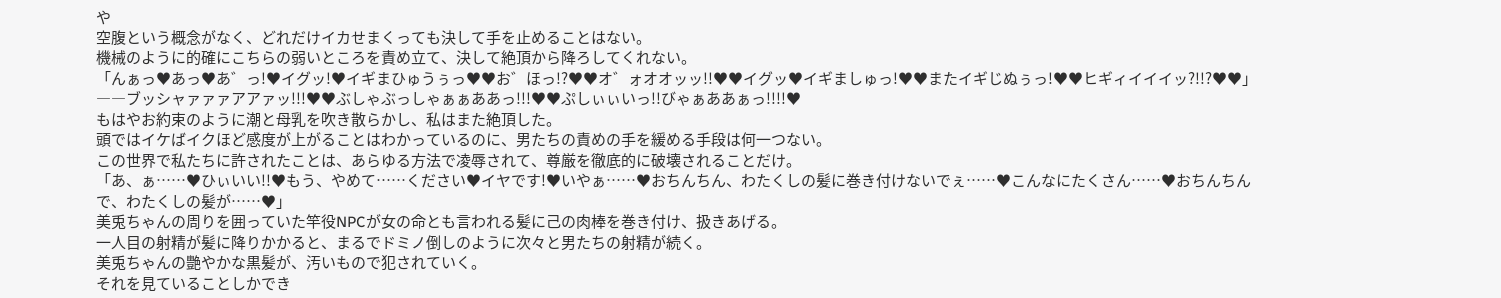や
空腹という概念がなく、どれだけイカせまくっても決して手を止めることはない。
機械のように的確にこちらの弱いところを責め立て、決して絶頂から降ろしてくれない。
「んぁっ♥あっ♥あ゛っ!♥イグッ!♥イギまひゅうぅっ♥♥お゛ほっ!?♥♥オ゛ォオオッッ!!♥♥イグッ♥イギましゅっ!♥♥またイギじぬぅっ!♥♥ヒギィイイイッ?!!?♥♥」
――ブッシャァァァアアァッ!!!♥♥ぶしゃぶっしゃぁぁああっ!!!♥♥ぷしぃぃいっ!!びゃぁああぁっ!!!!♥
もはやお約束のように潮と母乳を吹き散らかし、私はまた絶頂した。
頭ではイケばイクほど感度が上がることはわかっているのに、男たちの責めの手を緩める手段は何一つない。
この世界で私たちに許されたことは、あらゆる方法で凌辱されて、尊厳を徹底的に破壊されることだけ。
「あ、ぁ……♥ひぃいい!!♥もう、やめて……ください♥イヤです!♥いやぁ……♥おちんちん、わたくしの髪に巻き付けないでぇ……♥こんなにたくさん……♥おちんちんで、わたくしの髪が……♥」
美兎ちゃんの周りを囲っていた竿役NPCが女の命とも言われる髪に己の肉棒を巻き付け、扱きあげる。
一人目の射精が髪に降りかかると、まるでドミノ倒しのように次々と男たちの射精が続く。
美兎ちゃんの艷やかな黒髪が、汚いもので犯されていく。
それを見ていることしかでき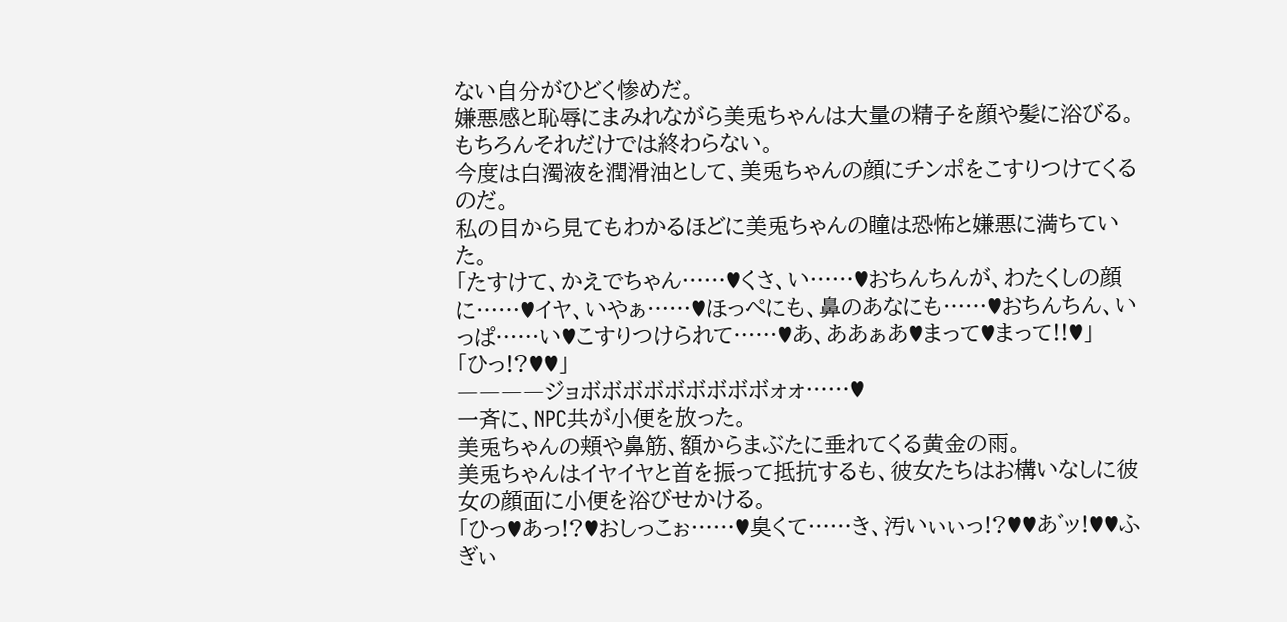ない自分がひどく惨めだ。
嫌悪感と恥辱にまみれながら美兎ちゃんは大量の精子を顔や髪に浴びる。
もちろんそれだけでは終わらない。
今度は白濁液を潤滑油として、美兎ちゃんの顔にチンポをこすりつけてくるのだ。
私の目から見てもわかるほどに美兎ちゃんの瞳は恐怖と嫌悪に満ちていた。
「たすけて、かえでちゃん……♥くさ、い……♥おちんちんが、わたくしの顔に……♥イヤ、いやぁ……♥ほっぺにも、鼻のあなにも……♥おちんちん、いっぱ……い♥こすりつけられて……♥あ、ああぁあ♥まって♥まって!!♥」
「ひっ!?♥♥」
――――ジョボボボボボボボボボォォ……♥
一斉に、NPC共が小便を放った。
美兎ちゃんの頬や鼻筋、額からまぶたに垂れてくる黄金の雨。
美兎ちゃんはイヤイヤと首を振って抵抗するも、彼女たちはお構いなしに彼女の顔面に小便を浴びせかける。
「ひっ♥あっ!?♥おしっこぉ……♥臭くて……き、汚いぃぃっ!?♥♥あ゛ッ!♥♥ふぎぃ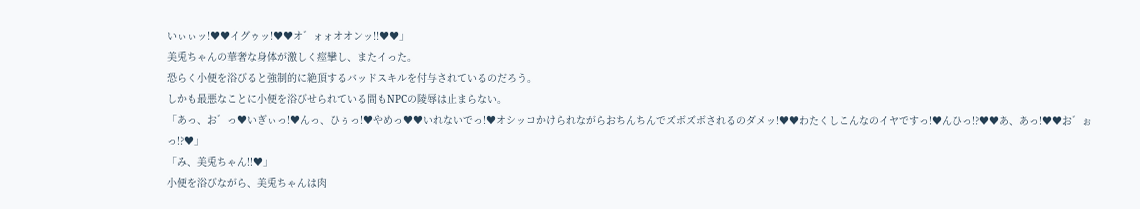いぃぃッ!♥♥イグゥッ!♥♥オ゛ォォオオンッ!!♥♥」
美兎ちゃんの華奢な身体が激しく痙攣し、またイった。
恐らく小便を浴びると強制的に絶頂するバッドスキルを付与されているのだろう。
しかも最悪なことに小便を浴びせられている間もNPCの陵辱は止まらない。
「あっ、お゛っ♥いぎぃっ!♥んっ、ひぅっ!♥やめっ♥♥いれないでっ!♥オシッコかけられながらおちんちんでズボズボされるのダメッ!♥♥わたくしこんなのイヤですっ!♥んひっ!?♥♥あ、あっ!♥♥お゛ぉっ!?♥」
「み、美兎ちゃん!!♥」
小便を浴びながら、美兎ちゃんは肉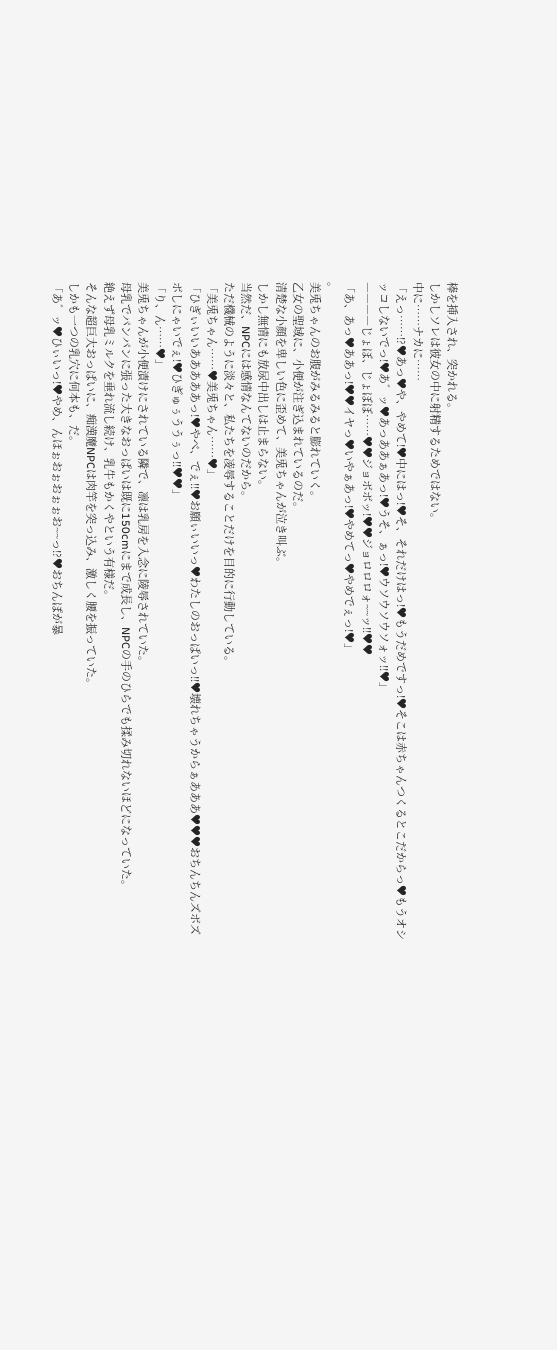棒を挿入され、突かれる。
しかしソレは彼女の中に射精するためではない。
中に……ナカに……
「えっ……!?♥あっ♥や、やめて!♥中にはっ!♥そ、それだけはっ!♥もうだめですっ!♥そこは赤ちゃんつくるとこだからっ♥もうオシッコしないでっ!♥あ゛ッ♥あっああぁあっ!♥うそ、ぁっ!♥ウソウソウソォッ!!♥」
――――じょぼ、じょぼぼ……♥♥ジョボボッ!♥♥ジョロロロォ~~ッ!!♥♥
「あ、あっ♥ああっ!♥♥イヤっ♥いやぁあっ!♥やめてっ♥やめでぇっ!♥」
。
美兎ちゃんのお腹がみるみると膨れていく。
乙女の聖域に、小便が注ぎ込まれているのだ。
清楚な小顔を卑しい色に歪めて、美兎ちゃんが泣き叫ぶ。
しかし無情にも放尿中出しは止まらない。
当然だ、NPCには感情なんてないのだから。
ただ機械のように淡々と、私たちを凌辱することだけを目的に行動している。
「美兎ちゃん……♥美兎ちゃん……♥」
「ひぎぃいいあああああっ!♥やべ、でぇ!!♥お願ぃいいっ♥わたしのおっぱいっ!!♥壊れちゃうからぁあああ♥♥♥おちんちんズボズボしにゃいでぇ!♥ひぎゅぅううぅっ!!♥♥」
「り、ん……♥」
美兎ちゃんが小便漬けにされている隣で、凛は乳房を入念に陵辱されていた。
母乳でパンパンに張った大きなおっぱいは既に150cmにまで成長し、NPCの手のひらでも揉み切れないほどになっていた。
絶えず母乳ミルクを垂れ流し続け、乳牛もかくやという有様だ。
そんな超巨大おっぱいに、痴漢魔NPCは肉竿を突っ込み、激しく腰を振っていた。
しかも一つの乳穴に何本も、だ。
「あ゛ッ♥ひぃいっ!♥やめ、んほぉおぉおぉぉお~~っ!?♥おちんぽが暴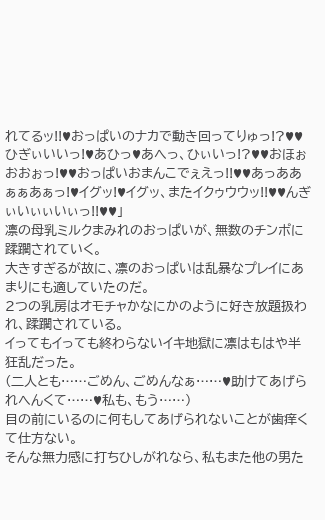れてるッ!!♥おっぱいのナカで動き回ってりゅっ!?♥♥ひぎぃいいっ!♥あひっ♥あへっ、ひぃいっ!?♥♥おほぉおおぉっ!♥♥おっぱいおまんこでぇえっ!!♥♥あっああぁぁあぁっ!♥イグッ!♥イグッ、またイクゥウウッ!!♥♥んぎぃいぃぃいぃっ!!♥♥」
凛の母乳ミルクまみれのおっぱいが、無数のチンポに蹂躙されていく。
大きすぎるが故に、凛のおっぱいは乱暴なプレイにあまりにも適していたのだ。
2つの乳房はオモチャかなにかのように好き放題扱われ、蹂躙されている。
イってもイっても終わらないイキ地獄に凛はもはや半狂乱だった。
(二人とも……ごめん、ごめんなぁ……♥助けてあげられへんくて……♥私も、もう……)
目の前にいるのに何もしてあげられないことが歯痒くて仕方ない。
そんな無力感に打ちひしがれなら、私もまた他の男た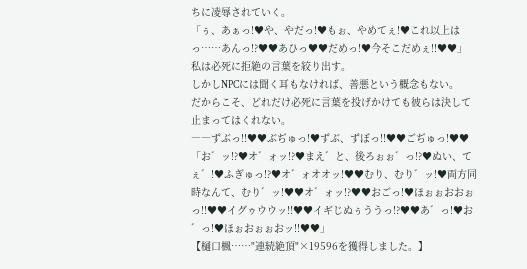ちに凌辱されていく。
「ぅ、あぁっ!♥や、やだっ!♥もぉ、やめてぇ!♥これ以上はっ……あんっ!?♥♥あひっ♥♥だめっ!♥今そこだめぇ!!♥♥」
私は必死に拒絶の言葉を絞り出す。
しかしNPCには聞く耳もなければ、善悪という概念もない。
だからこそ、どれだけ必死に言葉を投げかけても彼らは決して止まってはくれない。
――ずぶっ!!♥♥ぶぢゅっ!♥ずぶ、ずぼっ!!♥♥ごぢゅっ!♥♥
「お゛ッ!?♥オ゛ォッ!?♥まえ゛と、後ろぉぉ゛っ!?♥ぬい、てぇ゛!♥ふぎゅっ!?♥オ゛ォオオッ!♥♥むり、むり゛ッ!♥両方同時なんて、むり゛ッ!♥♥オ゛ォッ!?♥♥おごっ!♥ほぉぉおおぉっ!!♥♥イグゥウウッ!!♥♥イギじぬぅううっ!?♥♥あ゛っ!♥お゛っ!♥ほぉおぉぉおッ!!♥♥」
【樋口楓……"連続絶頂"×19596を獲得しました。】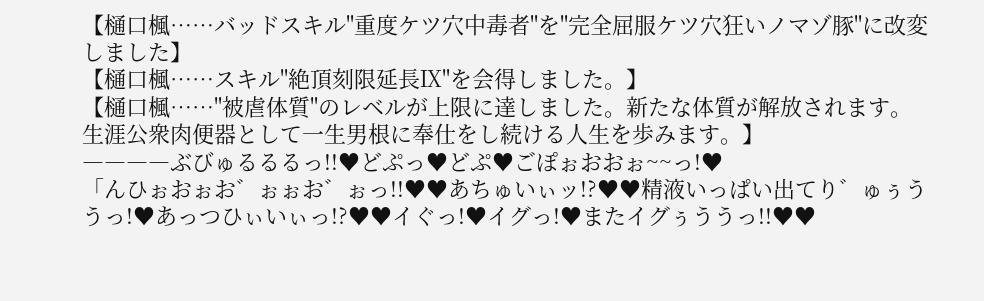【樋口楓……バッドスキル"重度ケツ穴中毒者"を"完全屈服ケツ穴狂いノマゾ豚"に改変しました】
【樋口楓……スキル"絶頂刻限延長Ⅸ"を会得しました。】
【樋口楓……"被虐体質"のレベルが上限に達しました。新たな体質が解放されます。生涯公衆肉便器として一生男根に奉仕をし続ける人生を歩みます。】
――――ぶびゅるるるっ!!♥どぷっ♥どぷ♥ごぽぉおおぉ~~っ!♥
「んひぉおぉお゛ぉぉお゛ぉっ!!♥♥あちゅいぃッ!?♥♥精液いっぱい出てり゛ゅぅううっ!♥あっつひぃいぃっ!?♥♥イぐっ!♥イグっ!♥またイグぅううっ!!♥♥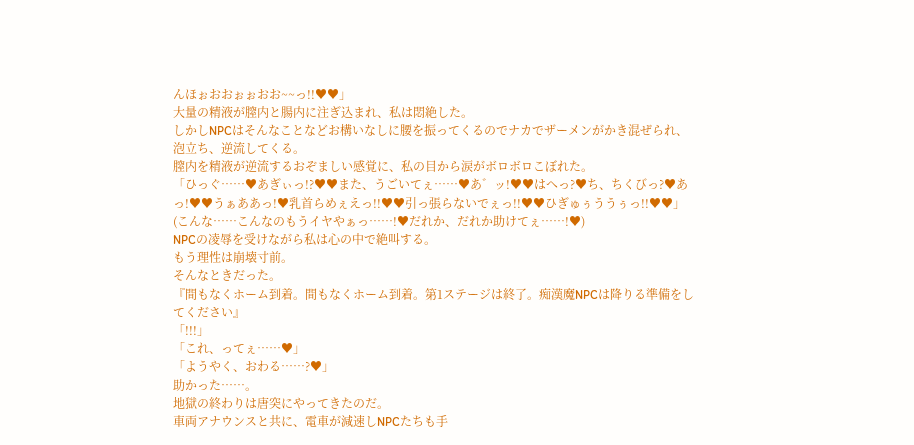んほぉおおぉぉおお~~っ!!♥♥」
大量の精液が膣内と腸内に注ぎ込まれ、私は悶絶した。
しかしNPCはそんなことなどお構いなしに腰を振ってくるのでナカでザーメンがかき混ぜられ、泡立ち、逆流してくる。
膣内を精液が逆流するおぞましい感覚に、私の目から涙がボロボロこぼれた。
「ひっぐ……♥あぎぃっ!?♥♥また、うごいてぇ……♥あ゛ッ!♥♥はへっ?♥ち、ちくびっ?♥あっ!♥♥うぁああっ!♥乳首らめぇえっ!!♥♥引っ張らないでぇっ!!♥♥ひぎゅぅううぅっ!!♥♥」
(こんな……こんなのもうイヤやぁっ……!♥だれか、だれか助けてぇ……!♥)
NPCの凌辱を受けながら私は心の中で絶叫する。
もう理性は崩壊寸前。
そんなときだった。
『間もなくホーム到着。間もなくホーム到着。第1ステージは終了。痴漢魔NPCは降りる準備をしてください』
「!!!」
「これ、ってぇ……♥」
「ようやく、おわる……?♥」
助かった……。
地獄の終わりは唐突にやってきたのだ。
車両アナウンスと共に、電車が減速しNPCたちも手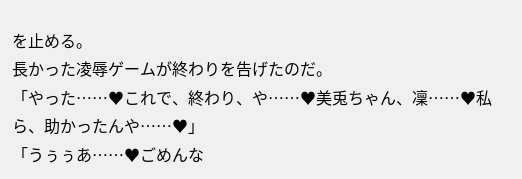を止める。
長かった凌辱ゲームが終わりを告げたのだ。
「やった……♥これで、終わり、や……♥美兎ちゃん、凜……♥私ら、助かったんや……♥」
「うぅぅあ……♥ごめんな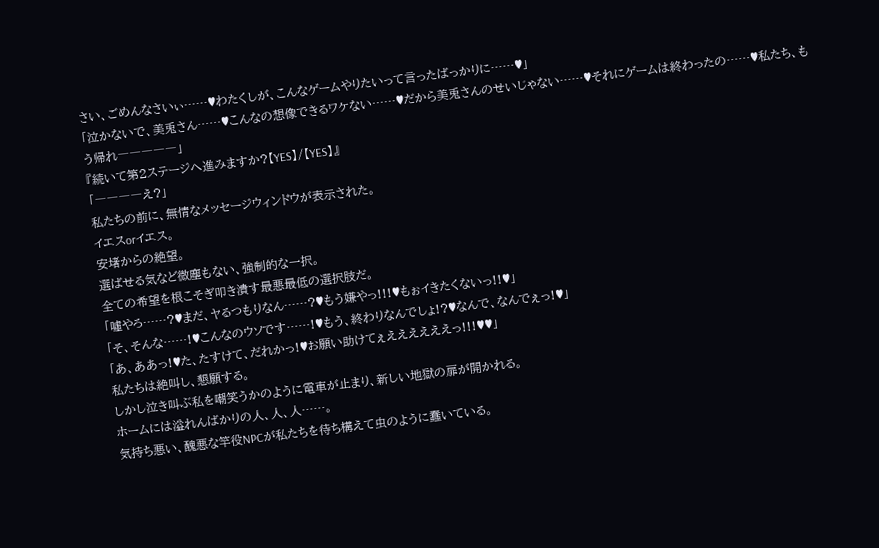さい、ごめんなさいぃ……♥わたくしが、こんなゲームやりたいって言ったばっかりに……♥」
「泣かないで、美兎さん……♥こんなの想像できるワケない……♥だから美兎さんのせいじゃない……♥それにゲームは終わったの……♥私たち、もう帰れ―――――」
『続いて第2ステージへ進みますか?【YES】/【YES】』
「――――え?」
私たちの前に、無情なメッセージウィンドウが表示された。
イエスorイエス。
安堵からの絶望。
選ばせる気など微塵もない、強制的な一択。
全ての希望を根こそぎ叩き潰す最悪最低の選択肢だ。
「噓やろ……?♥まだ、ヤるつもりなん……?♥もう嫌やっ!!!♥もぉイきたくないっ!!♥」
「そ、そんな……!♥こんなのウソです……!♥もう、終わりなんでしょ!?♥なんで、なんでぇっ!♥」
「あ、ああっ!♥た、たすけて、だれかっ!♥お願い助けてぇええええええっ!!!♥♥」
私たちは絶叫し、懇願する。
しかし泣き叫ぶ私を嘲笑うかのように電車が止まり、新しい地獄の扉が開かれる。
ホームには溢れんばかりの人、人、人……。
気持ち悪い、醜悪な竿役NPCが私たちを待ち構えて虫のように蠢いている。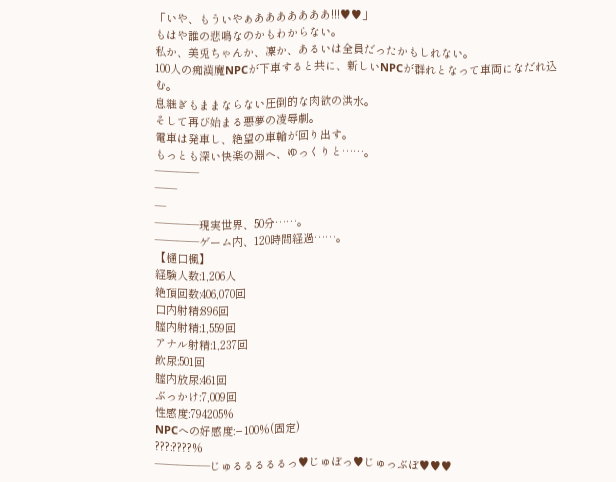「いや、もういやぁあああああああ!!!♥♥」
もはや誰の悲鳴なのかもわからない。
私か、美兎ちゃんか、凜か、あるいは全員だったかもしれない。
100人の痴漢魔NPCが下車すると共に、新しいNPCが群れとなって車両になだれ込む。
息継ぎもままならない圧倒的な肉欲の洪水。
そして再び始まる悪夢の凌辱劇。
電車は発車し、絶望の車輪が回り出す。
もっとも深い快楽の淵へ、ゆっくりと……。
――――
――
―
――――現実世界、50分……。
――――ゲーム内、120時間経過……。
【樋口楓】
経験人数:1,206人
絶頂回数:406,070回
口内射精:896回
腟内射精:1,559回
アナル射精:1,237回
飲尿:501回
腟内放尿:461回
ぶっかけ:7,009回
性感度:794205%
NPCへの好感度:−100%(固定)
???:????%
―――――じゅるるるるるっ♥じゅぼっ♥じゅっぶぼ♥♥♥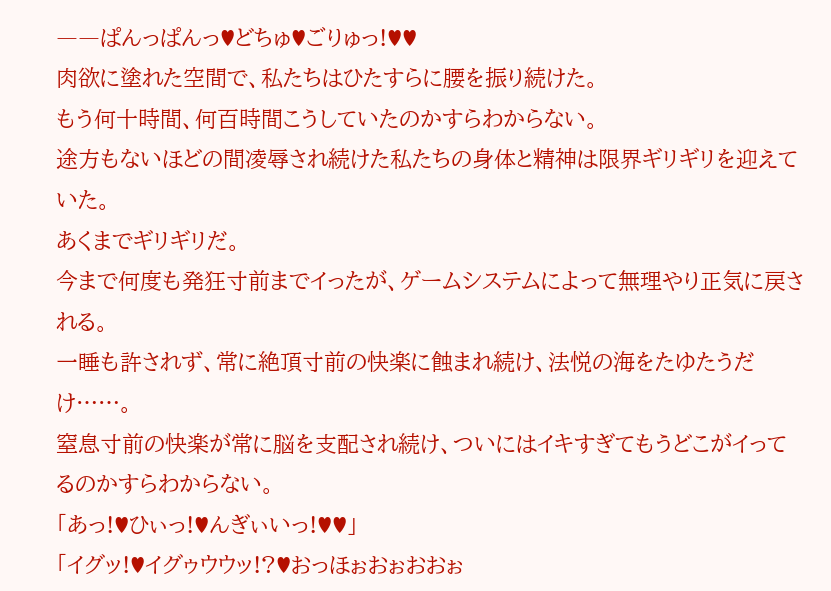――ぱんっぱんっ♥どちゅ♥ごりゅっ!♥♥
肉欲に塗れた空間で、私たちはひたすらに腰を振り続けた。
もう何十時間、何百時間こうしていたのかすらわからない。
途方もないほどの間凌辱され続けた私たちの身体と精神は限界ギリギリを迎えていた。
あくまでギリギリだ。
今まで何度も発狂寸前までイったが、ゲームシステムによって無理やり正気に戻される。
一睡も許されず、常に絶頂寸前の快楽に蝕まれ続け、法悦の海をたゆたうだけ……。
窒息寸前の快楽が常に脳を支配され続け、ついにはイキすぎてもうどこがイってるのかすらわからない。
「あっ!♥ひぃっ!♥んぎぃいっ!♥♥」
「イグッ!♥イグゥウウッ!?♥おっほぉおぉおおぉ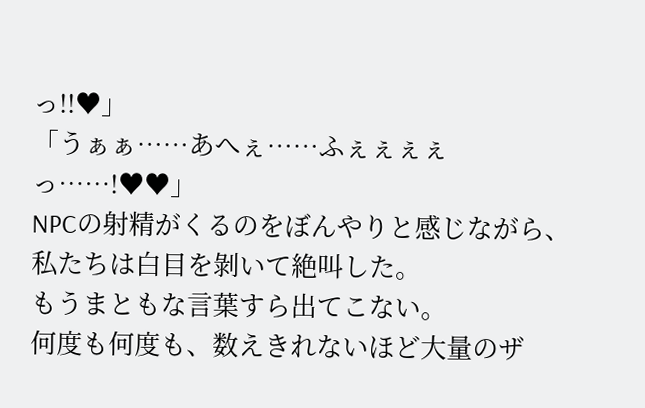っ!!♥」
「うぁぁ……あへぇ……ふぇぇぇぇっ……!♥♥」
NPCの射精がくるのをぼんやりと感じながら、私たちは白目を剝いて絶叫した。
もうまともな言葉すら出てこない。
何度も何度も、数えきれないほど大量のザ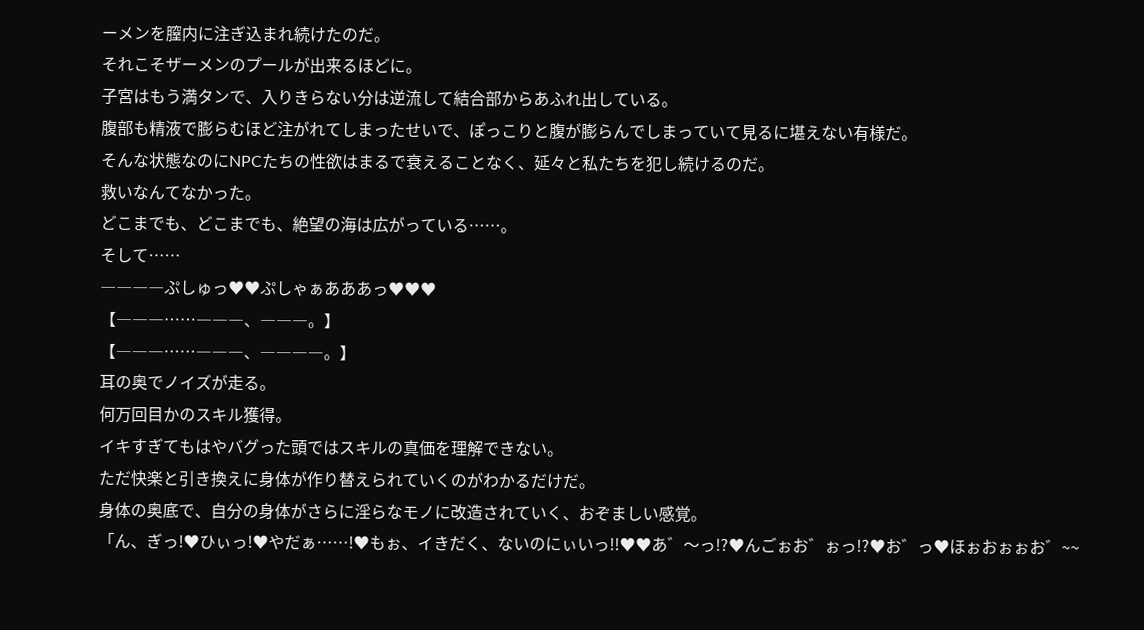ーメンを膣内に注ぎ込まれ続けたのだ。
それこそザーメンのプールが出来るほどに。
子宮はもう満タンで、入りきらない分は逆流して結合部からあふれ出している。
腹部も精液で膨らむほど注がれてしまったせいで、ぽっこりと腹が膨らんでしまっていて見るに堪えない有様だ。
そんな状態なのにNPCたちの性欲はまるで衰えることなく、延々と私たちを犯し続けるのだ。
救いなんてなかった。
どこまでも、どこまでも、絶望の海は広がっている……。
そして……
――――ぷしゅっ♥♥ぷしゃぁあああっ♥♥♥
【―――……―――、―――。】
【―――……―――、――――。】
耳の奥でノイズが走る。
何万回目かのスキル獲得。
イキすぎてもはやバグった頭ではスキルの真価を理解できない。
ただ快楽と引き換えに身体が作り替えられていくのがわかるだけだ。
身体の奥底で、自分の身体がさらに淫らなモノに改造されていく、おぞましい感覚。
「ん、ぎっ!♥ひぃっ!♥やだぁ……!♥もぉ、イきだく、ないのにぃいっ!!♥♥あ゛〜っ!?♥んごぉお゛ぉっ!?♥お゛っ♥ほぉおぉぉお゛~~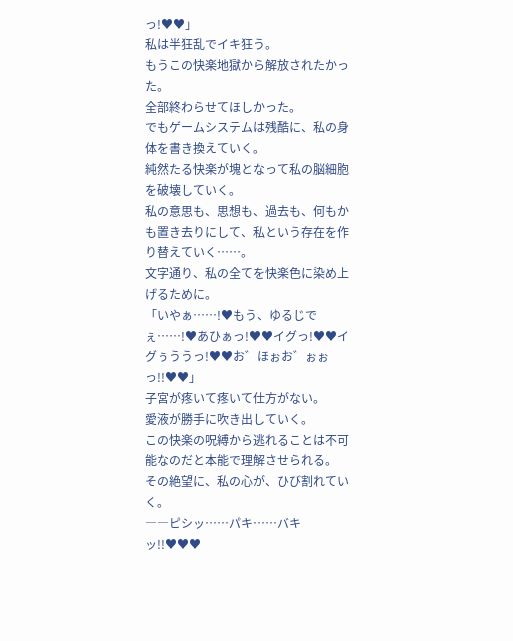っ!♥♥」
私は半狂乱でイキ狂う。
もうこの快楽地獄から解放されたかった。
全部終わらせてほしかった。
でもゲームシステムは残酷に、私の身体を書き換えていく。
純然たる快楽が塊となって私の脳細胞を破壊していく。
私の意思も、思想も、過去も、何もかも置き去りにして、私という存在を作り替えていく……。
文字通り、私の全てを快楽色に染め上げるために。
「いやぁ……!♥もう、ゆるじでぇ……!♥あひぁっ!♥♥イグっ!♥♥イグぅううっ!♥♥お゛ほぉお゛ぉぉっ!!♥♥」
子宮が疼いて疼いて仕方がない。
愛液が勝手に吹き出していく。
この快楽の呪縛から逃れることは不可能なのだと本能で理解させられる。
その絶望に、私の心が、ひび割れていく。
――ピシッ……パキ……バキッ!!♥♥♥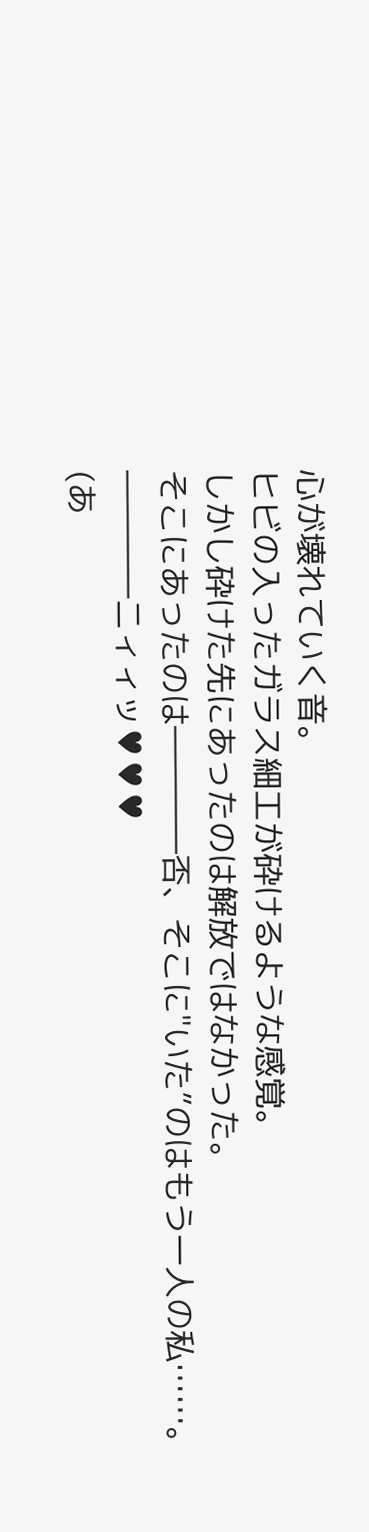心が壊れていく音。
ヒビの入ったガラス細工が砕けるような感覚。
しかし砕けた先にあったのは解放ではなかった。
そこにあったのは――――否、そこに"いた”のはもう一人の私……。
――――ニィィッ♥♥♥
(あ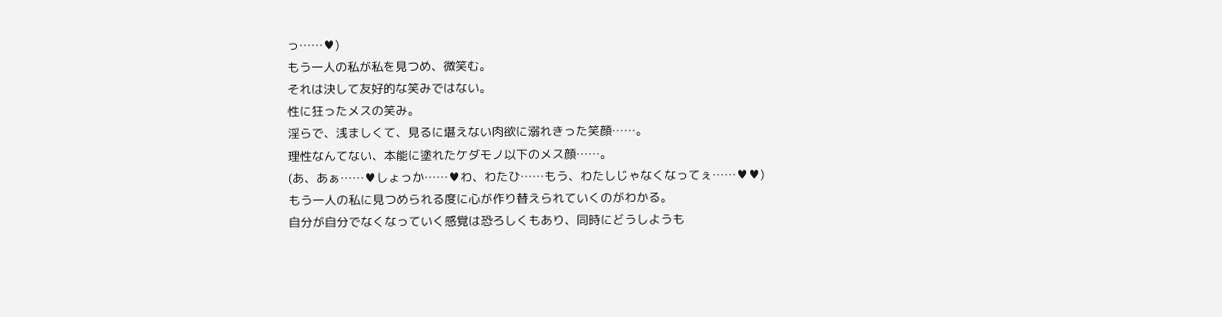っ……♥)
もう一人の私が私を見つめ、微笑む。
それは決して友好的な笑みではない。
性に狂ったメスの笑み。
淫らで、浅ましくて、見るに堪えない肉欲に溺れきった笑顔……。
理性なんてない、本能に塗れたケダモノ以下のメス顔……。
(あ、あぁ……♥しょっか……♥わ、わたひ……もう、わたしじゃなくなってぇ……♥♥)
もう一人の私に見つめられる度に心が作り替えられていくのがわかる。
自分が自分でなくなっていく感覚は恐ろしくもあり、同時にどうしようも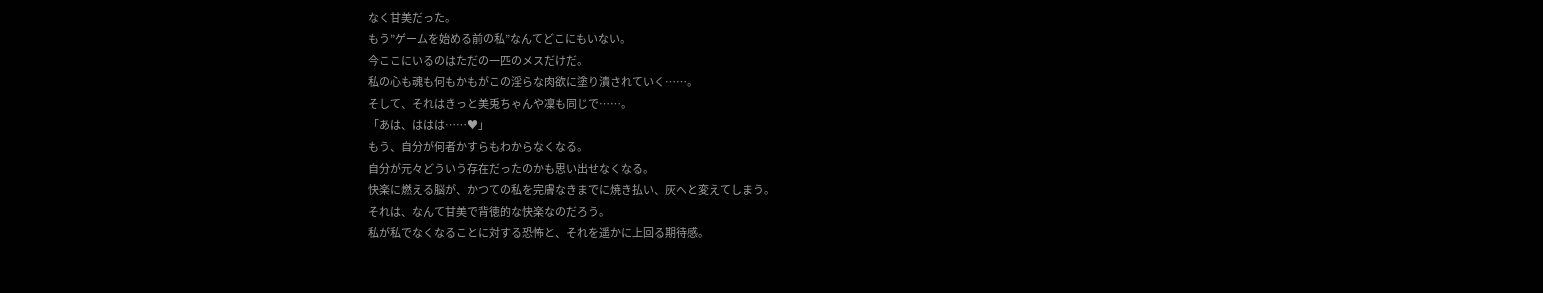なく甘美だった。
もう”ゲームを始める前の私”なんてどこにもいない。
今ここにいるのはただの一匹のメスだけだ。
私の心も魂も何もかもがこの淫らな肉欲に塗り潰されていく……。
そして、それはきっと美兎ちゃんや凜も同じで……。
「あは、ははは……♥」
もう、自分が何者かすらもわからなくなる。
自分が元々どういう存在だったのかも思い出せなくなる。
快楽に燃える脳が、かつての私を完膚なきまでに焼き払い、灰へと変えてしまう。
それは、なんて甘美で背徳的な快楽なのだろう。
私が私でなくなることに対する恐怖と、それを遥かに上回る期待感。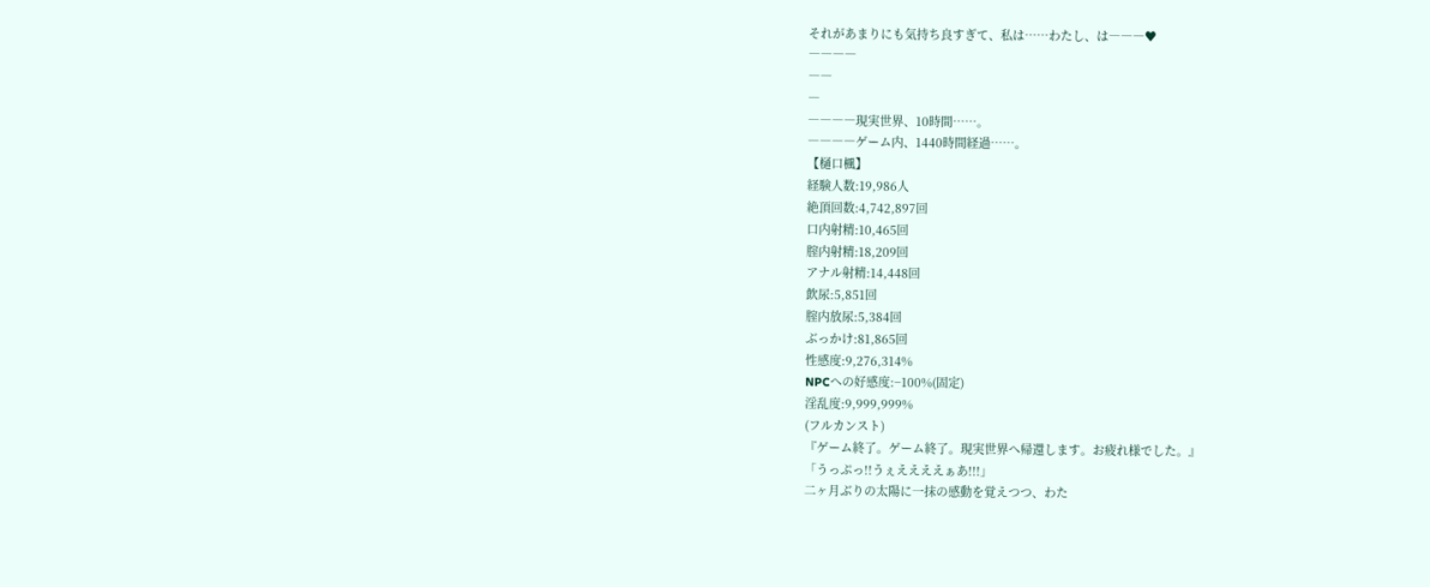それがあまりにも気持ち良すぎて、私は……わたし、は―――♥
――――
――
―
――――現実世界、10時間……。
――――ゲーム内、1440時間経過……。
【樋口楓】
経験人数:19,986人
絶頂回数:4,742,897回
口内射精:10,465回
腟内射精:18,209回
アナル射精:14,448回
飲尿:5,851回
腟内放尿:5,384回
ぶっかけ:81,865回
性感度:9,276,314%
NPCへの好感度:−100%(固定)
淫乱度:9,999,999%
(フルカンスト)
『ゲーム終了。ゲーム終了。現実世界へ帰還します。お疲れ様でした。』
「うっぷっ!!うぇええええぁあ!!!」
二ヶ月ぶりの太陽に一抹の感動を覚えつつ、わた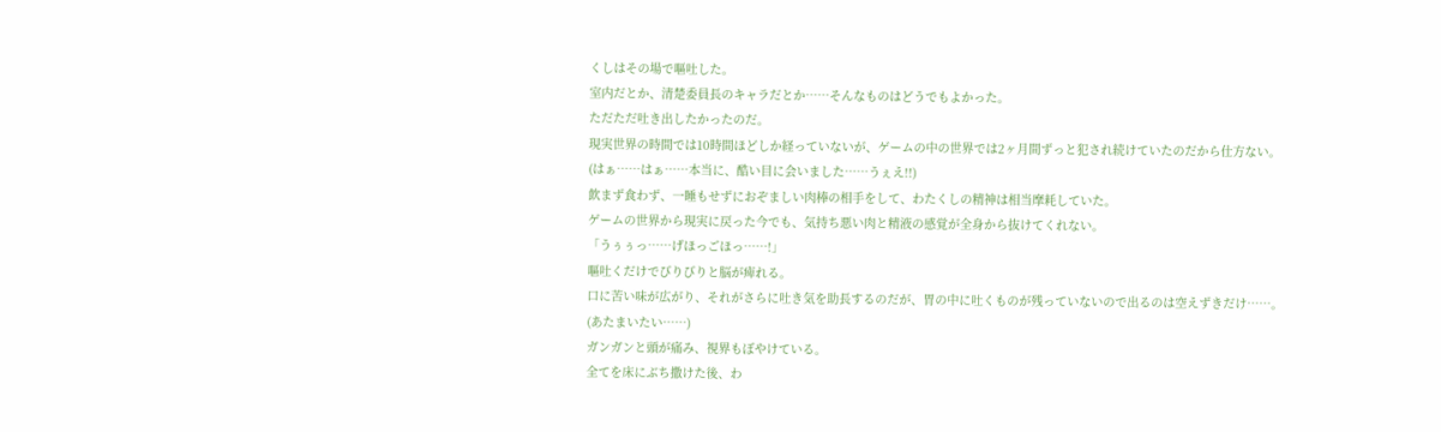くしはその場で嘔吐した。
室内だとか、清楚委員長のキャラだとか……そんなものはどうでもよかった。
ただただ吐き出したかったのだ。
現実世界の時間では10時間ほどしか経っていないが、ゲームの中の世界では2ヶ月間ずっと犯され続けていたのだから仕方ない。
(はぁ……はぁ……本当に、酷い目に会いました……うぇえ!!)
飲まず食わず、一睡もせずにおぞましい肉棒の相手をして、わたくしの精神は相当摩耗していた。
ゲームの世界から現実に戻った今でも、気持ち悪い肉と精液の感覚が全身から抜けてくれない。
「うぅぅっ……げほっごほっ……!」
嘔吐くだけでびりびりと脳が痺れる。
口に苦い味が広がり、それがさらに吐き気を助長するのだが、胃の中に吐くものが残っていないので出るのは空えずきだけ……。
(あたまいたい……)
ガンガンと頭が痛み、視界もぼやけている。
全てを床にぶち撒けた後、わ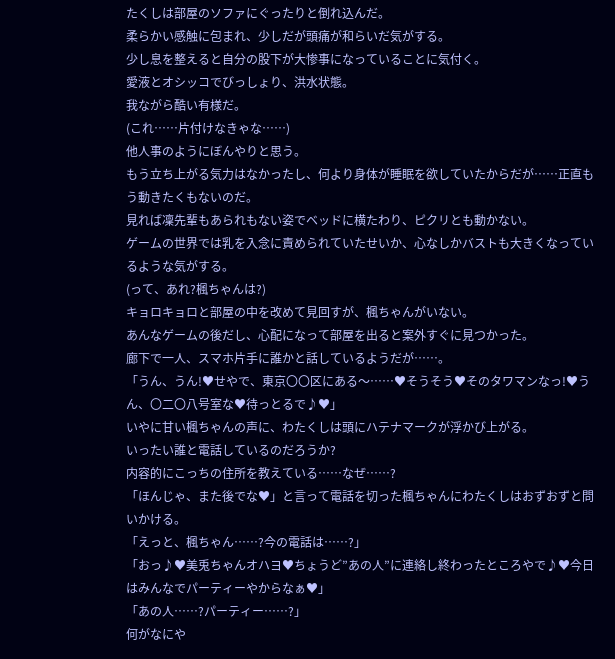たくしは部屋のソファにぐったりと倒れ込んだ。
柔らかい感触に包まれ、少しだが頭痛が和らいだ気がする。
少し息を整えると自分の股下が大惨事になっていることに気付く。
愛液とオシッコでびっしょり、洪水状態。
我ながら酷い有様だ。
(これ……片付けなきゃな……)
他人事のようにぼんやりと思う。
もう立ち上がる気力はなかったし、何より身体が睡眠を欲していたからだが……正直もう動きたくもないのだ。
見れば凜先輩もあられもない姿でベッドに横たわり、ピクリとも動かない。
ゲームの世界では乳を入念に責められていたせいか、心なしかバストも大きくなっているような気がする。
(って、あれ?楓ちゃんは?)
キョロキョロと部屋の中を改めて見回すが、楓ちゃんがいない。
あんなゲームの後だし、心配になって部屋を出ると案外すぐに見つかった。
廊下で一人、スマホ片手に誰かと話しているようだが……。
「うん、うん!♥せやで、東京〇〇区にある〜……♥そうそう♥そのタワマンなっ!♥うん、〇二〇八号室な♥待っとるで♪♥」
いやに甘い楓ちゃんの声に、わたくしは頭にハテナマークが浮かび上がる。
いったい誰と電話しているのだろうか?
内容的にこっちの住所を教えている……なぜ……?
「ほんじゃ、また後でな♥」と言って電話を切った楓ちゃんにわたくしはおずおずと問いかける。
「えっと、楓ちゃん……?今の電話は……?」
「おっ♪♥美兎ちゃんオハヨ♥ちょうど”あの人”に連絡し終わったところやで♪♥今日はみんなでパーティーやからなぁ♥」
「あの人……?パーティー……?」
何がなにや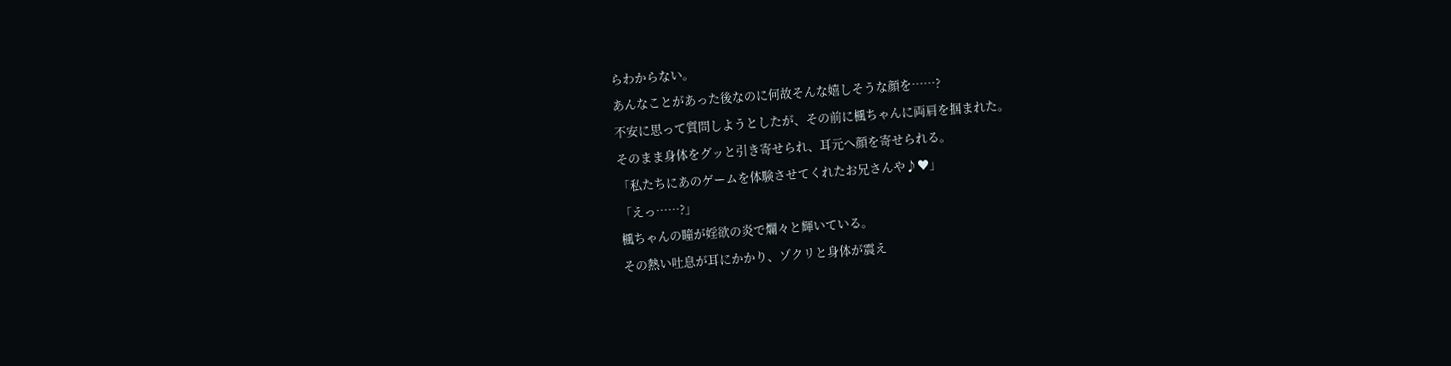らわからない。
あんなことがあった後なのに何故そんな嬉しそうな顔を……?
不安に思って質問しようとしたが、その前に楓ちゃんに両肩を掴まれた。
そのまま身体をグッと引き寄せられ、耳元へ顔を寄せられる。
「私たちにあのゲームを体験させてくれたお兄さんや♪♥」
「えっ……?」
楓ちゃんの瞳が婬欲の炎で爛々と輝いている。
その熱い吐息が耳にかかり、ゾクリと身体が震え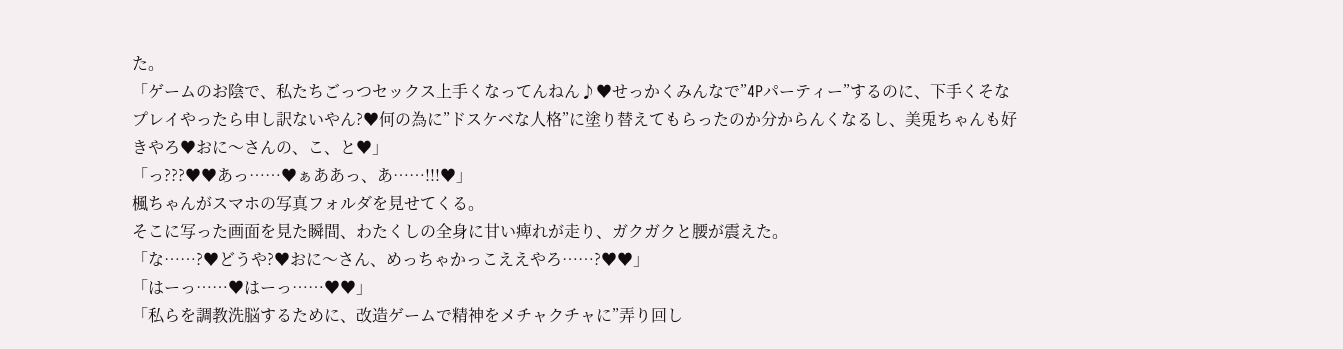た。
「ゲームのお陰で、私たちごっつセックス上手くなってんねん♪♥せっかくみんなで”4Pパーティー”するのに、下手くそなプレイやったら申し訳ないやん?♥何の為に”ドスケベな人格”に塗り替えてもらったのか分からんくなるし、美兎ちゃんも好きやろ♥おに〜さんの、こ、と♥」
「っ???♥♥あっ……♥ぁああっ、あ……!!!♥」
楓ちゃんがスマホの写真フォルダを見せてくる。
そこに写った画面を見た瞬間、わたくしの全身に甘い痺れが走り、ガクガクと腰が震えた。
「な……?♥どうや?♥おに〜さん、めっちゃかっこええやろ……?♥♥」
「はーっ……♥はーっ……♥♥」
「私らを調教洗脳するために、改造ゲームで精神をメチャクチャに”弄り回し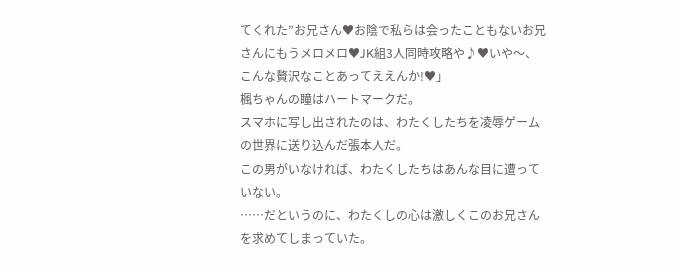てくれた”お兄さん♥お陰で私らは会ったこともないお兄さんにもうメロメロ♥JK組3人同時攻略や♪♥いや〜、こんな贅沢なことあってええんか!♥」
楓ちゃんの瞳はハートマークだ。
スマホに写し出されたのは、わたくしたちを凌辱ゲームの世界に送り込んだ張本人だ。
この男がいなければ、わたくしたちはあんな目に遭っていない。
……だというのに、わたくしの心は激しくこのお兄さんを求めてしまっていた。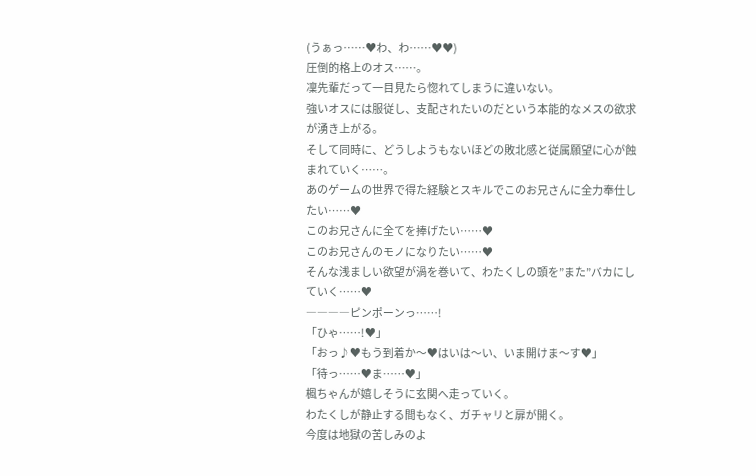(うぁっ……♥わ、わ……♥♥)
圧倒的格上のオス……。
凜先輩だって一目見たら惚れてしまうに違いない。
強いオスには服従し、支配されたいのだという本能的なメスの欲求が湧き上がる。
そして同時に、どうしようもないほどの敗北感と従属願望に心が蝕まれていく……。
あのゲームの世界で得た経験とスキルでこのお兄さんに全力奉仕したい……♥
このお兄さんに全てを捧げたい……♥
このお兄さんのモノになりたい……♥
そんな浅ましい欲望が渦を巻いて、わたくしの頭を”また”バカにしていく……♥
――――ピンポーンっ……!
「ひゃ……!♥」
「おっ♪♥もう到着か〜♥はいは〜い、いま開けま〜す♥」
「待っ……♥ま……♥」
楓ちゃんが嬉しそうに玄関へ走っていく。
わたくしが静止する間もなく、ガチャリと扉が開く。
今度は地獄の苦しみのよ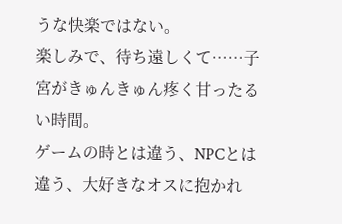うな快楽ではない。
楽しみで、待ち遠しくて……子宮がきゅんきゅん疼く甘ったるい時間。
ゲームの時とは違う、NPCとは違う、大好きなオスに抱かれ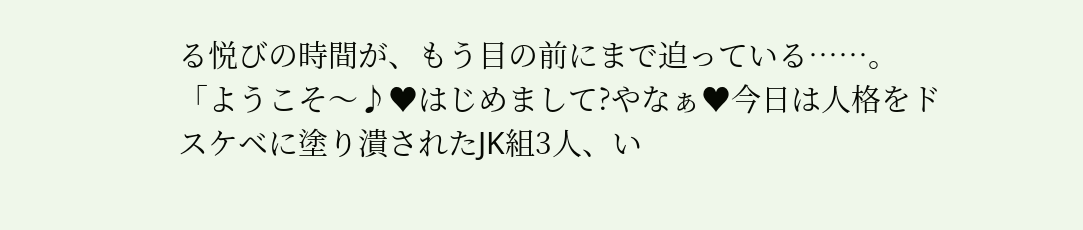る悦びの時間が、もう目の前にまで迫っている……。
「ようこそ〜♪♥はじめまして?やなぁ♥今日は人格をドスケベに塗り潰されたJK組3人、い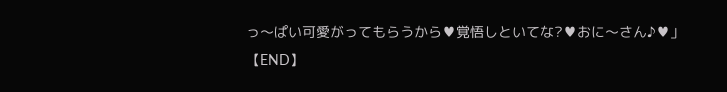っ〜ぱい可愛がってもらうから♥覚悟しといてな?♥おに〜さん♪♥」
【END】